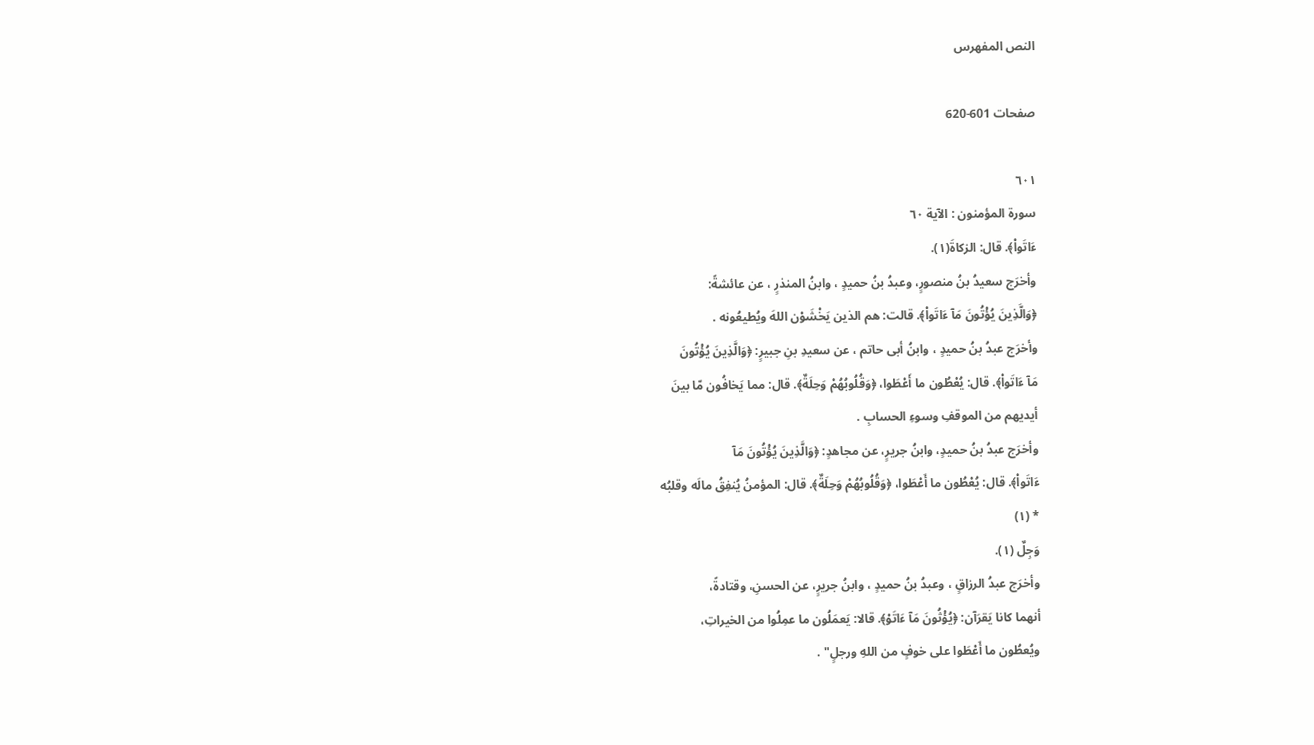النص المفهرس

صفحات 601-620

٦٠١
سورة المؤمنون : الآية ٦٠
ءَاتَواْ﴾. قال: الزكاةَ(١).
وأخرَج سعيدُ بنُ منصورٍ، وعبدُ بنُ حميدٍ ، وابنُ المنذرٍ ، عن عائشةً:
﴿وَالَّذِينَ يُؤْتُونَ مَآ ءَاتَواْ﴾. قالت: هم الذين يَخْشَوْن اللهَ ويُطيعُونه .
وأخرَج عبدُ بنُ حميدٍ ، وابنُ أبى حاتم ، عن سعيدِ بنِ جبيرٍ: ﴿وَالَّذِينَ يُؤْتُونَ
مَآ ءَاتَواْ﴾. قال: يُعْطُون ما أَعْطَوا، ﴿وَقُلُوبُهُمْ وَحِلَةٌ﴾. قال: مما يَخافُون مّا بينَ
أيديهم من الموقفِ وسوءِ الحسابِ .
وأخرَج عبدُ بنُ حميدٍ، وابنُ جريرٍ، عن مجاهدٍ: ﴿وَالَّذِينَ يُؤْتُونَ مَآ
ءَاتَواْ﴾. قال: يُعْطُون ما أَعْطَوا، ﴿وَقُلُوبُهُمْ وَحِلَةٌ﴾. قال: المؤمنُ يُنفِقُ مالَه وقلبُه
* (١)
وَجِلٌ (١).
وأخرَج عبدُ الرزاقٍ ، وعبدُ بنُ حميدٍ ، وابنُ جريرٍ، عن الحسنِ، وقتادةً،
أنهما كانا يَقرَآن: ﴿يُؤْثُونَ مَآ ءَاتَوْ﴾. قالا: يَعمَلُون ما عمِلُوا من الخيراتِ،
ويُعطُون ما أَعْطَوا على خوفٍ من اللهِ ورجلٍ" .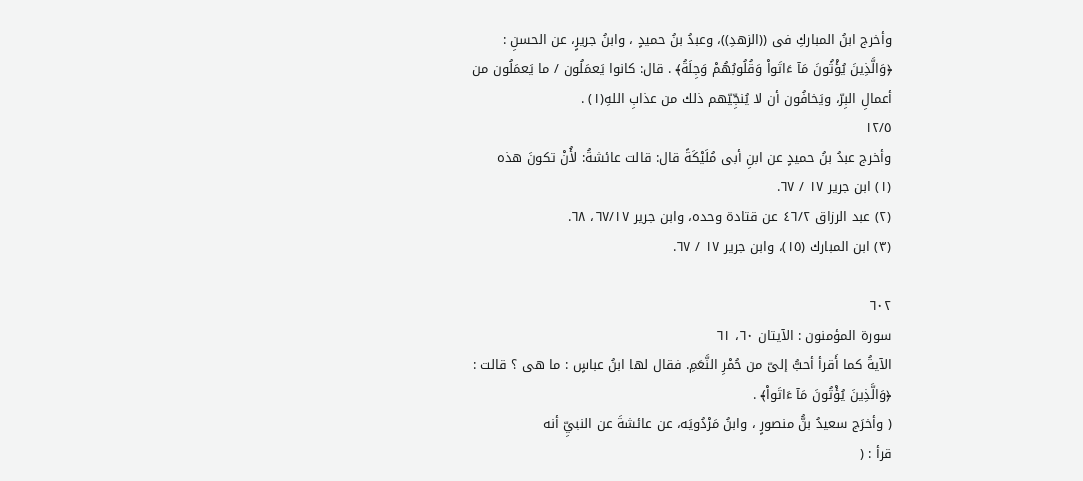وأخرج ابنُ المباركِ فى ((الزهدِ))، وعبدُ بنُ حميدٍ ، وابنُ جريرٍ، عن الحسنِ :
﴿وَالَّذِينَ يُؤْثُونَ مَآ ءَاتَواْ وَقُلُوبُهُمْ وَجِلَةُ﴾ . قال: كانوا يَعمَلُون / ما يَعمَلُون من
أعمالِ البِرّ، ويَخافُون أن لا يُنجِّيّهم ذلك من عذابِ اللهِ(١) .
١٢/٥
وأخرج عبدُ بنُ حميدٍ عن ابنِ أبى مُلَيْكَةً قال: قالت عائشةُ: لأُنْ تكونَ هذه
(١) ابن جرير ١٧ / ٦٧.
(٢) عبد الرزاق ٤٦/٢ عن قتادة وحده، وابن جرير ٦٧/١٧، ٦٨.
(٣) ابن المبارك (١٥)، وابن جرير ١٧ / ٦٧.

٦٠٢
سورة المؤمنون : الآيتان ٦٠، ٦١
الآيةُ كما أَقرأ أحبُّ إلىّ من حُمْرِ النَّعَمِ. فقال لها ابنُ عباسٍ : ما هى ؟ قالت :
﴿وَالَّذِينَ يُؤْتُونَ مَآ ءَاتَواْ﴾ .
( وأخرَج سعيدُ بنُّ منصورٍ ، وابنُ مَرْدُويَه، عن عائشةَ عن النبيِّ أنه
قرأ : (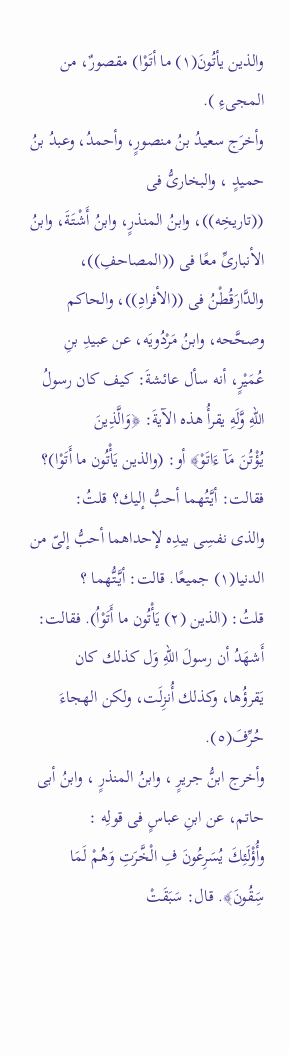والذين يأتُونَ(١) ما أتَوْا) مقصورٌ، من المجىءِ ).
وأخرَج سعيدُ بنُ منصورٍ، وأحمدُ، وعبدُ بنُ حميدٍ ، والبخارىُّ فى
((تاريخِه))، وابنُ المنذرٍ، وابنُ أَشْتَةَ، وابنُ الأنبارىِّ معًا فى ((المصاحفِ))،
والدَّارَقُطْنُ فى ((الأفرادِ))، والحاكم وصحَّحه، وابنُ مَرْدُويَه، عن عبيدِ بنِ
عُمَيْرٍ، أنه سأل عائشةَ: كيف كان رسولُ اللهِ وَّلَهِ يقرأُ هذه الآيةَ: ﴿وَالَّذِينَ
يُؤْتُنَ مَآ ءَاتَوْ﴾ أو: (والذين يَأْتُون ما أَتَوْا)؟ فقالت: أيَّتُهما أحبُّ إليك؟ قلتُ:
والذى نفسِى بيدِه لإحداهما أحبُّ إلىّ من الدنيا(١) جميعًا. قالت: أيَّتُّهما ؟
قلتُ: (الذين (٢) يَأْتُون ما أَتَوْاُ). فقالت: أَشهَدُ أن رسولَ اللهِ وَل كذلك كان
يَقرؤُها، وكذلك أُنزِلَت، ولكن الهجاءَ حُرِّفَ(٥).
وأخرج ابنُّ جريرٍ ، وابنُ المنذرٍ ، وابنُ أبى حاتم، عن ابنِ عباسٍ فى قولِه :
وأُؤْلَئِكَ يُسَرِعُونَ فِ الْخَّرَتِ وَهُمْ لَمَا سَِقُونَ﴾. قال: سَبَقَتْ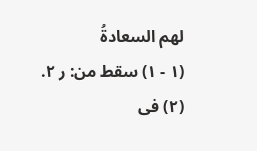لهم السعادةُ
(١ - ١) سقط من: ر ٢.
(٢) فى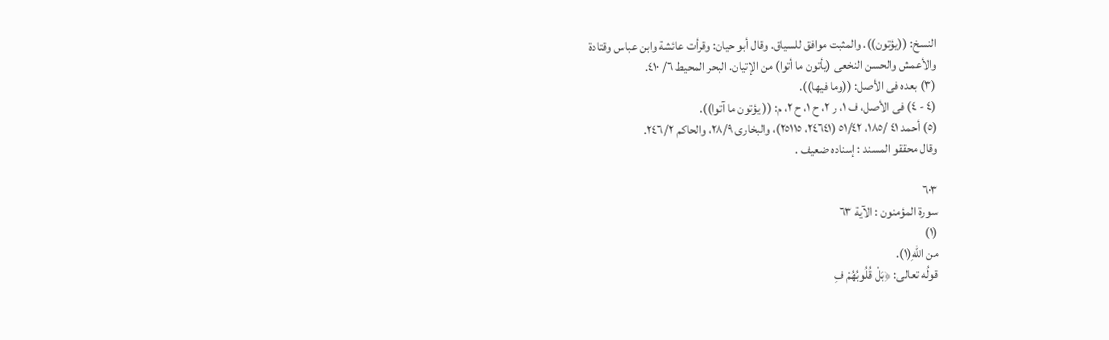النسخ: ((يؤتون)). والمثبت موافق للسياق. وقال أبو حيان: وقرأت عائشة وابن عباس وقتادة
والأعمش والحسن النخعى (يأتون ما أتوا) من الإتيان. البحر المحيط ٦/ ٤١٠.
(٣) بعده فى الأصل: ((وما فيها)).
(٤ - ٤) فى الأصل، ف ١، ر ٢، ح ١، ح ٢، م: (( يؤتون ما آتوا)).
(٥) أحمد ٤١ /١٨٥، ٥١/٤٢ (٢٤٦٤١، ٢٥١١٥)، والبخارى ٢٨/٩، والحاكم ٢٤٦/٢.
وقال محققو المسند : إسناده ضعيف .

٦٠٣
سورة المؤمنون : الآية ٦٣
(١)
من اللهِ(١).
قولُه تعالى: ﴿بَلْ قُلُوبُهُمْ فِ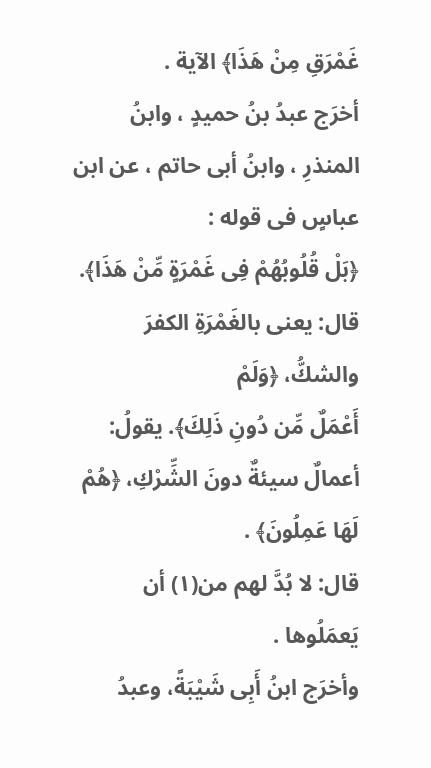غَمْرَقِ مِنْ هَذَا﴾ الآية .
أخرَج عبدُ بنُ حميدٍ ، وابنُ المنذرِ ، وابنُ أبى حاتم ، عن ابن عباسٍ فى قوله :
﴿بَلْ قُلُوبُهُمْ فِى غَمْرَةٍ مِّنْ هَذَا﴾. قال: يعنى بالغَمْرَةِ الكفرَ والشكُّ، ﴿وَلَمْ
أَعْمَلٌ مِّن دُونِ ذَلِكَ﴾. يقولُ: أعمالٌ سيئةٌ دونَ الشِّرْكِ، ﴿هُمْ لَهَا عَمِلُونَ﴾ .
قال: لا بُدَّ لهم من(١) أن يَعمَلُوها .
وأخرَج ابنُ أَبِى شَيْبَةً، وعبدُ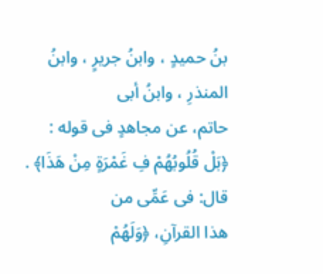بنُ حميدٍ ، وابنُ جريرٍ ، وابنُ المنذرِ ، وابنُ أبى
حاتم، عن مجاهدٍ فى قوله : ﴿بَلْ قُلُوبُهُمْ فِ غَمْرَةٍ مِنْ هَذَا﴾ . قال: فی عَمِّی من
هذا القرآنِ، ﴿وَلَهُمْ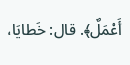أَعْمَلٌ﴾. قال: خَطايَا،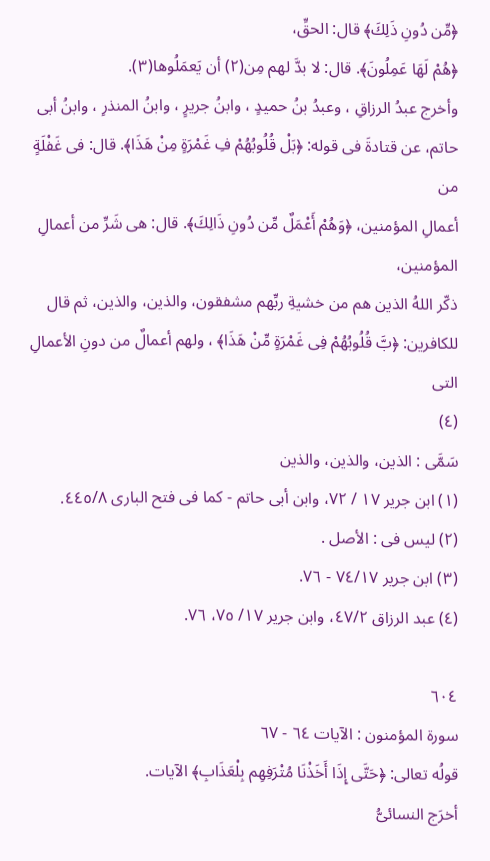﴿مِّن دُونِ ذَلِكَ﴾ قال: الحقِّ،
﴿هُمْ لَهَا عَمِلُونَ﴾. قال: لا بدَّ لهم مِن(٢) أن يَعمَلُوها(٣).
وأخرج عبدُ الرزاقِ ، وعبدُ بنُ حمیدٍ ، وابنُ جریرٍ ، وابنُ المنذرِ ، وابنُ أبی
حاتم، عن قتادةَ فى قوله: ﴿بَلْ قُلُوبُهُمْ فِ غَمْرَةٍ مِنْ هَذَا﴾. قال: فى غَفْلَةٍ من
أعمالِ المؤمنين، ﴿وَهُمْ أَعْمَلٌ مِّن دُونِ ذَالِكَ﴾. قال: هى شَرِّ من أعمالِ المؤمنين،
ذكّر اللهُ الذين هم من خشيةِ ربِّهم مشفقون، والذين، والذين، ثم قال
للكافرين: ﴿بَّ قُلُوبُهُمْ فِى غَمْرَةٍ مِّنْ هَذَا﴾ ، ولهم أعمالٌ من دونِ الأعمالِ التى
(٤)
سَمَّى : الذين، والذين، والذين
(١) ابن جرير ١٧ / ٧٢، وابن أبى حاتم - كما فى فتح البارى ٤٤٥/٨.
(٢) ليس فى : الأصل .
(٣) ابن جرير ٧٤/١٧ - ٧٦.
(٤) عبد الرزاق ٤٧/٢، وابن جرير ١٧/ ٧٥، ٧٦.

٦٠٤
سورة المؤمنون : الآيات ٦٤ - ٦٧
قولُه تعالى: ﴿حَتَّى إِذَا أَخَذْنَا مُتْرَفِهِم بِلْعَذَابِ﴾ الآيات.
أخرَج النسائىُّ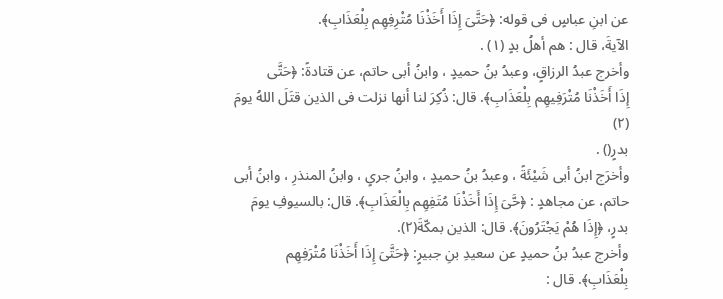عن ابنِ عباسٍ فى قوله: ﴿حَتَّىَ إِذَا أَخَذْنَا مُتْرِفِهِم بِلْعَذَابِ﴾.
الآيةَ، قال : هم أهلُ بدٍ (١) .
وأخرج عبدُ الرزاقٍ، وعبدُ بنُ حميدٍ ، وابنُ أبى حاتم، عن قتادةً: ﴿حَتَّى
إِذَا أَخَذْنَا مُتْرَفِيهِم بِلْعَذَابِ﴾. قال: ذُكِرَ لنا أنها نزلت فى الذين قتَلَ اللهُ يومَ
(٢)
بدرٍ() .
وأخرَج ابنُ أبی شَيْئَةً ، وعبدُ بنُ حمیدٍ ، وابنُ جریٍ ، وابنُ المنذرِ ، وابنُ أبی
حاتم، عن مجاهدٍ : ﴿حَّىَ إِذَا أَخَذْنَا مُتَفِهِم بِالْعَذَابِ﴾. قال: بالسيوفِ يومَ
بدرٍ، ﴿إِذَا هُمْ يَجْتَرُونَ﴾. قال: الذين بمكّةَ(٢).
وأخرج عبدُ بنُ حميدٍ عن سعيدِ بنِ جبيرٍ: ﴿حَتَّىَ إِذَا أَخَذْنَا مُتْرَفِهِم
بِلْعَذَابِ﴾. قال :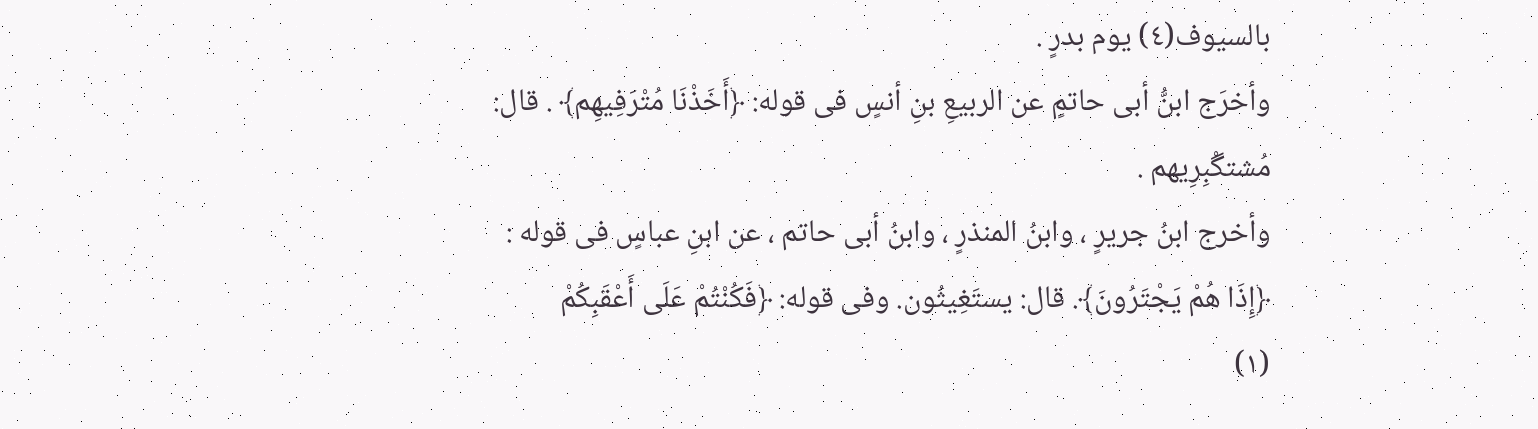بالسيوف(٤) يوم بدرٍ .
وأخرَج ابنُّ أبى حاتمٍ عن الربيعِ بنِ أنسٍ فى قوله: ﴿أَخَذْنَا مُتْرَفِيهِم﴾ . قال:
مُشتگْبِرِیھم .
وأخرج ابنُ جريرٍ ، وابنُ المنذرٍ ، وابنُ أبى حاتم ، عن ابنِ عباسٍ فى قوله :
﴿إِذَا هُمْ يَجْتَرُونَ﴾. قال: يستَغِيثُون. وفى قوله: ﴿فَكُنْتُمْ عَلَى أَعْقَبِكُمْ
(١)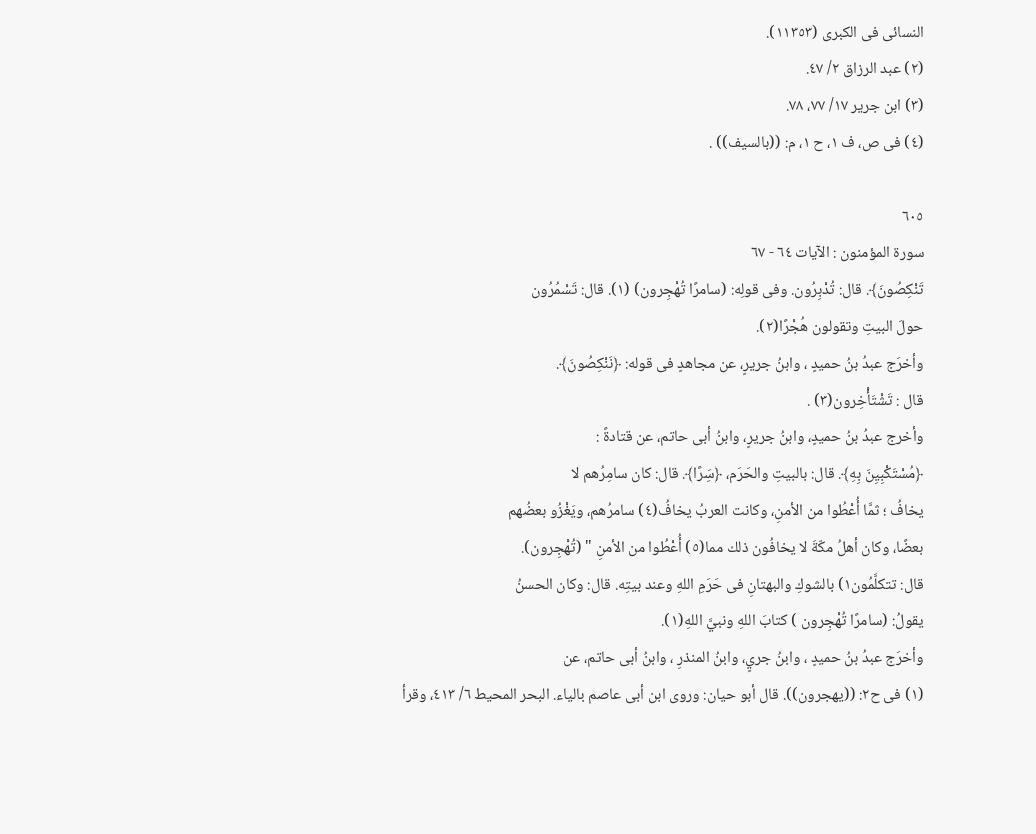النسائى فى الكبرى (١١٣٥٣).
(٢) عبد الرزاق ٢/ ٤٧.
(٣) ابن جرير ١٧/ ٧٧، ٧٨.
(٤) فى ص، ف ١، ح ١، م: ((بالسيف)) .

٦٠٥
سورة المؤمنون : الآيات ٦٤ - ٦٧
تَنْكِصُونَ﴾. قال: تُدْبِرُون. وفى قولِه: (سامرًا تُهْجِرون) (١). قال: تَسْمُرُون
حولَ البيتِ وتقولون هُجْرًا(٢).
وأخرَج عبدُ بنُ حميدٍ ، وابنُ جريرٍ، عن مجاهدٍ فى قوله: ﴿نَنْكِصُونَ﴾.
قال : تَشْتَأْخِرون(٣) .
وأخرج عبدُ بنُ حميدٍ، وابنُ جريرٍ، وابنُ أبى حاتم، عن قتادةً :
﴿مُسْتَكْبِيِنَ بِهِ﴾. قال: بالبيتِ والحَرَم، ﴿سَِرًا﴾. قال: كان سامِرُهم لا
يخافُ ؛ ثمَّا أُعْطُوا من الأمنِ، وكانت العربُ يخافُ(٤) سامرُهم، ويَغْزُو بعضُهم
بعضًا، وكان أهلُ مكّةَ لا يخافُون ذلك مما(٥) أُعْطُوا من الأمنِ " (تُهْجِرون).
قال: تتكلَّمُون١) بالشوكِ والبهتانِ فى حَرَمِ اللهِ وعند بيتِه. قال: وكان الحسنُ
يقولُ: (سامرًا تُهْجِرون ) كتابَ اللهِ ونبيَّ اللهِ(١).
وأخرَج عبدُ بنُ حميدٍ ، وابنُ جريٍ، وابنُ المنذرِ ، وابنُ أبى حاتم، عن
(١) فى ح٢: ((يهجرون)). قال أبو حيان: وروى ابن أبى عاصم بالياء. البحر المحيط ٦/ ٤١٣، وقرأ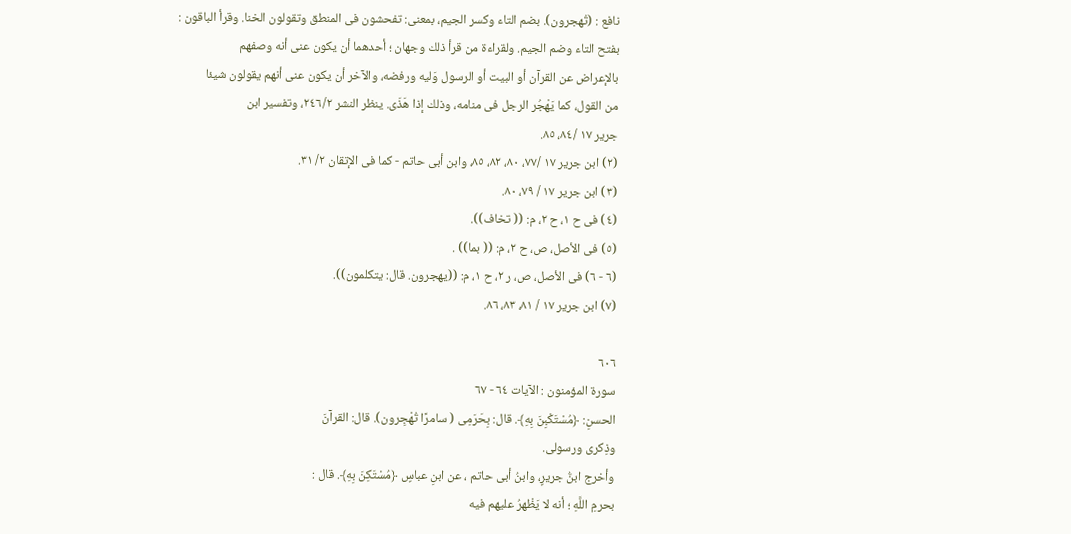نافع : (تُهجرون). بضم التاء وكسر الجيم، بمعنى: تفحشون فى المنطق وتقولون الخنا. وقرأ الباقون :
بفتح التاء وضم الجيم. ولقراءة من قرأ ذلك وجهان ؛ أحدهما أن يكون عنى أنه وصفهم
بالإعراض عن القرآن أو البيت أو الرسول وَليه ورفضه، والآخر أن يكون عنى أنهم يقولون شيئا
من القول، كما يَهْجُر الرجل فى منامه، وذلك إذا هَذَى. ينظر النشر ٢٤٦/٢، وتفسير ابن
جرير ١٧ /٨٤، ٨٥.
(٢) ابن جرير ١٧ /٧٧، ٨٠، ٨٢، ٨٥، وابن أبى حاتم - كما فى الإتقان ٢/ ٣١.
(٣) ابن جرير ١٧ / ٧٩، ٨٠.
(٤) فى ح ١، ح ٢، م: (( تخاف)).
(٥) فى الأصل، ص، ح ٢، م: (( بما)) .
(٦ - ٦) فى الأصل، ص، ر ٢، ح ١، م: ((يهجرون. قال: يتكلمون)).
(٧) ابن جرير ١٧ / ٨١، ٨٣، ٨٦.

٦٠٦
سورة المؤمنون : الآيات ٦٤ - ٦٧
الحسنِ: ﴿مُسْتَكْبِنَ بِهِ﴾. قال: بِحَرَمِى ( سامرًا تُهْجِرون). قال: القرآنَ
وذِکری ورسولی.
وأخرج ابنُّ جريرٍ، وابنُ أبى حاتم ، عن ابنِ عباسٍ ﴿مُسْتَكِنَ بِهِ﴾. قال :
بحرمِ اللَّهِ ؛ أنه لا يَظْهرُ عليهم فيه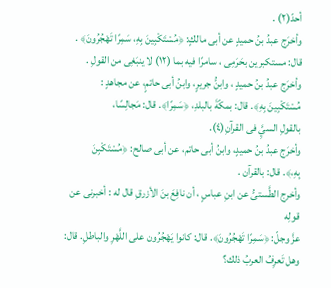أحدّ(٢) .
وأخرَج عبدُ بنُ حميدٍ عن أبى مالكٍ: ﴿مُسْتَكْبِينَ بِهِ، سَمِرًا تَهْجُرُونَ﴾ .
قال: مستكبرين بحَرَمِى ، سامرًا فيه بما (١٢) لا ينبَغِى من القولِ .
وأخرَج عبدُ بنُ حميدٍ ، وابنُّ جريرٍ، وابنُ أبى حاتمٍ، عن مجاهدٍ :
مُسْتَكْبِينَ بِهِ﴾. قال: بمكّةَ بالبلدِ، ﴿سَمِرًا﴾. قال: مَجالِسًا،
بالقولِ السيَِّ فى القرآنِ(٤).
وأخرَج عبدُ بنُ حميدٍ، وابنُ أبى حاتم، عن أبى صالح: ﴿مُسْتَكْبِنَ
بِهِ،﴾. قال: بالقرآن .
وأخرج الطَّستىُّ عن ابنِ عباسٍ ، أن نافِعَ بنَ الأزرقِ قال له : أخبرنى عن قولِه
عزَّ وجلّ: ﴿سَمِرًا تَهْجُرُونَ﴾. قال: كانوا يَهْجُرُون على اللَّهْرِ والباطلِ. قال:
وهل تَعرِفُ العربُ ذلك؟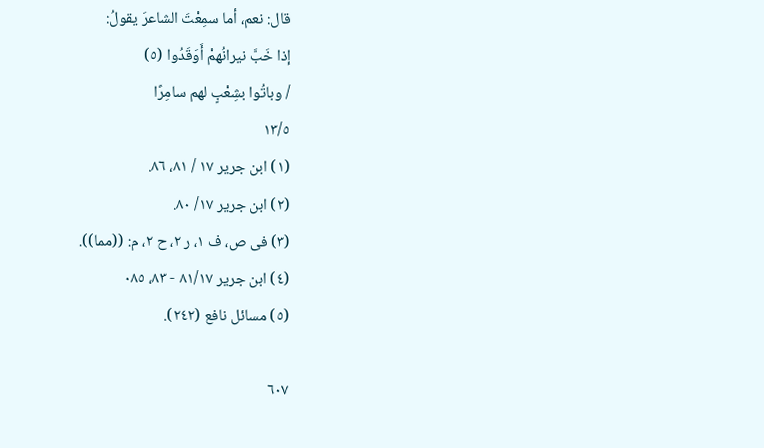قال: نعم، أما سمِعْتَ الشاعرَ يقولُ:
إذا خَبَّ نيرانُهمْ أَوَقَدُوا (٥)
/ وباتُوا بشِعْبٍ لهم سامِرًا
١٣/٥
(١) ابن جرير ١٧ / ٨١، ٨٦.
(٢) ابن جرير ١٧/ ٨٠.
(٣) فى ص، ف ١، ر ٢، ح ٢، م: ((مما)).
(٤) ابن جرير ٨١/١٧ - ٨٣، ٠٨٥
(٥) مسائل نافع (٢٤٢).

٦٠٧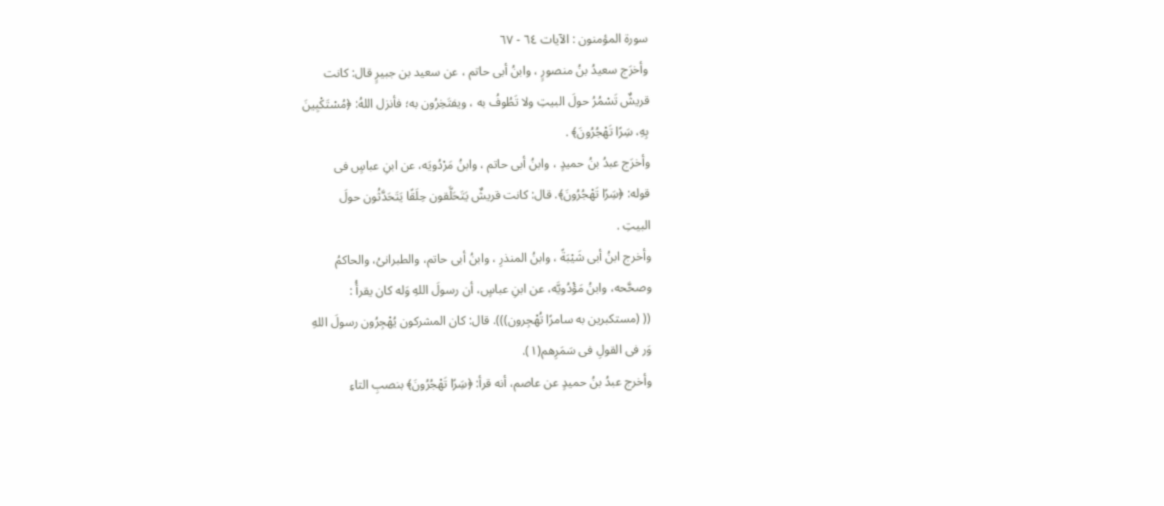سورة المؤمنون : الآيات ٦٤ - ٦٧
وأخرَج سعيدُ بنُ منصورٍ ، وابنُ أبى حاتم ، عن سعيد بن جبيرٍ قال: كانت
قريشٌ تَسْمُرُ حولَ البيتِ ولا تَطُوفُ به ، ويفتَخِرُون به؛ فأنزل اللهُ: ﴿مُسْتَكْبِينَ
بِهِ، سَِرًا تَهْجُرُونَ﴾ .
وأخرَج عبدُ بنُ حميدٍ ، وابنُ أبى حاتم ، وابنُ مَرْدُويَه، عن ابنِ عباسٍ فى
قوله: ﴿سَِرًا تَهْجُرُونَ﴾. قال: كانت قريشٌ يَتَحَلَّقون حِلَقًا يَتَحَدَّثُون حولَ
البيتِ .
وأخرج ابنُ أبى شَيْبَةً ، وابنُ المنذرِ ، وابنُ أبى حاتم، والطبرانىُ، والحاكمُ
وصحَّحه، وابنُ مَؤْدُويَّه، عن ابنِ عباسٍ، أن رسولَ اللهِ وَله كان يقرأُ :
(( (مستكبرين به سامرًا تُهْجِرون))). قال: كان المشركون يُهْجِرُون رسولَ اللهِ
وَر فى القولِ فى سَمَرِهم(١).
وأخرج عبدُ بنُ حميدٍ عن عاصم، أنه قرأ: ﴿سَِرًا تَهْجُرُونَ﴾ بنصبِ التاءِ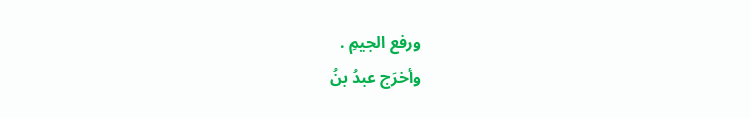ورفع الجيمِ .
وأخرَج عبدُ بنُ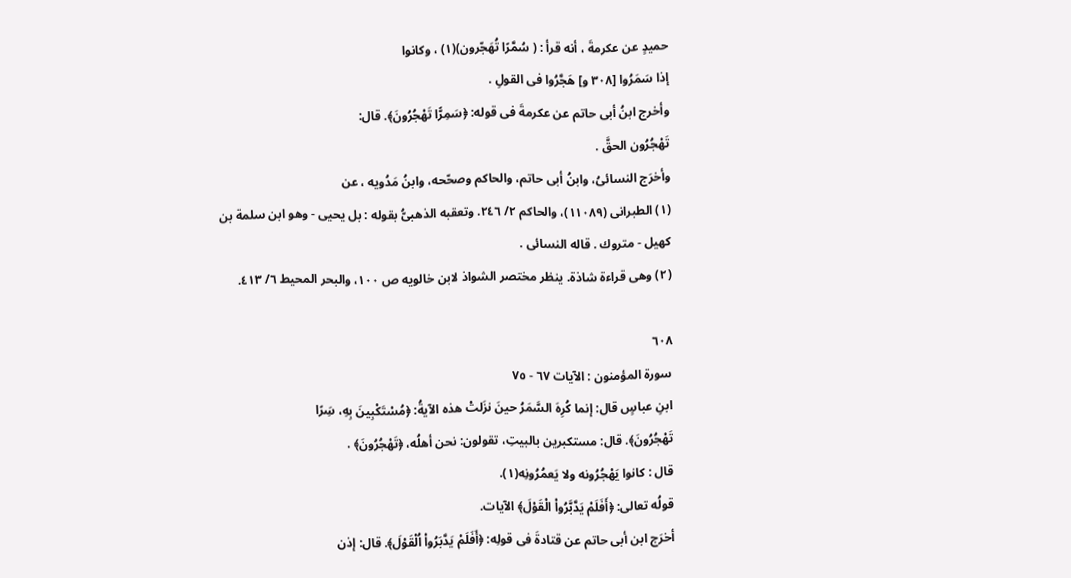حميدٍ عن عكرمةَ ، أنه قرأ : ( سُمَّرًا تُهَجّرون)(١) ، وكانوا
إذا سَمَرُوا [٣٠٨ و] هَجَّرُوا فى القولِ .
وأخرج ابنُ أبى حاتم عن عكرمةَ فى قوله: ﴿سَمِرًّا تَهْجُرُونَ﴾. قال:
تَهْجُرُون الحقَّ .
وأخرَج النسائىُ، وابنُ أبى حاتم، والحاكم وصحّحه، وابنُ مَدُویه ، عن
(١) الطبرانى (١١٠٨٩)، والحاكم ٢/ ٢٤٦. وتعقبه الذهبىُّ بقوله : بل يحيى - وهو ابن سلمة بن
كهيل - متروك . قاله النسائى .
(٢) وهى قراءة شاذة. ينظر مختصر الشواذ لابن خالويه ص ١٠٠، والبحر المحيط ٦/ ٤١٣.

٦٠٨
سورة المؤمنون : الآيات ٦٧ - ٧٥
ابنِ عباسٍ قال: إنما كُرِهَ السَّمَرُ حينَ نزَلتْ هذه الآيةُ: ﴿مُسْتَكْبِينَ بِهِ، سَِرًا
تَهْجُرُونَ﴾. قال: مستكبرين بالبيتِ، تقولون: نحن أهلُه، ﴿تَهْجُرُونَ﴾ .
قال : كانوا يَهْجُرُونه ولا يَعمُرُونِه(١).
قولُه تعالى: ﴿أَفَلَمْ يَدَّبَّرُواْ الْقَوْلَ﴾ الآيات.
أخرَج ابن أبى حاتم عن قتادةَ فى قولِه: ﴿أَفَلَمْ يَدَّبَرُواْ اُلْقَوْلَ﴾. قال: إذن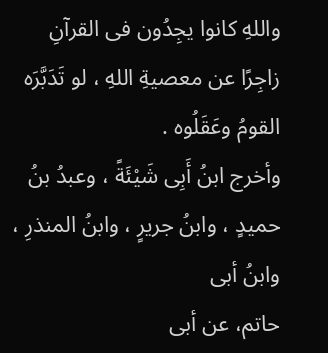واللهِ كانوا يجِدُون فى القرآنِ زاجِرًا عن معصيةِ اللهِ ، لو تَدَبَّرَه القومُ وعَقَلُوه .
وأخرج ابنُ أَبِى شَيْئَةً ، وعبدُ بنُ حميدٍ ، وابنُ جريرٍ ، وابنُ المنذرِ ، وابنُ أبى
حاتم، عن أبى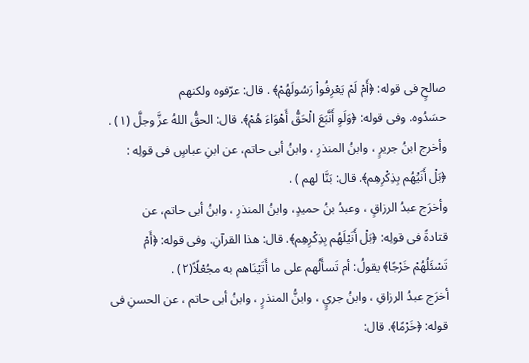صالحٍ فى قوله: ﴿أَمْ لَمْ يَعْرِفُواْ رَسُولَهُمْ﴾ . قال: عرّفوه ولكنهم
حسَدُوه. وفى قوله: ﴿وَلَوِ أَنَّبَعَ الْحَقُّ أَهْوَاءَ هُمْ﴾. قال: الحقُّ اللهُ عزَّ وجلَّ (١) .
وأخرج ابنُ جريرٍ ، وابنُ المنذرِ ، وابنُ أبى حاتم، عن ابنِ عباسٍ فى قولِه :
﴿بَلْ أَنَيَْهُم بِذِكْرِهِم﴾. قال: بَنَّا لهم ) .
وأخرَج عبدُ الرزاقٍ ، وعبدُ بنُ حميدٍ، وابنُ المنذرِ ، وابنُ أبى حاتم، عن
قتادةً فى قولِه: ﴿بَلْ أَنَيْلَهُم بِذِكْرِهِم﴾. قال: هذا القرآنِ. وفى قوله: ﴿أَمْ
تَسْئَلُهُمْ خَرْجًا﴾ يقولُ: أم تَسأَلُهم على ما أَتَيْنَاهم به مجُعْلًاً(٢) .
أخرَج عبدُ الرزاقِ ، وابنُ جريٍ ، وابنُّ المنذرٍ ، وابنُ أبى حاتم ، عن الحسنِ فى
قوله: ﴿خَرْمًا﴾. قال: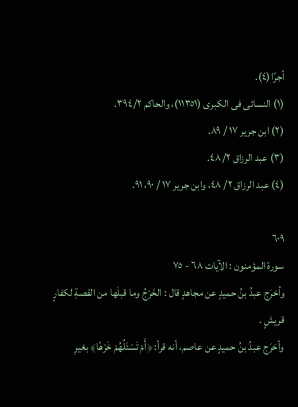أجرًا(٤).
(١) النسائى فى الكبرى (١١٣٥١)، والحاكم ٣٩٤/٢.
(٢) ابن جرير ١٧ / ٨٩.
(٣) عبد الرزاق ٤٨/٢.
(٤) عبد الرزاق ٢/ ٤٨، وابن جرير ١٧ / ٩٠، ٩١.

٦٠٩
سورة المؤمنون : الآيات ٦٨ - ٧٥
وأخرَج عبدُ بنُ حميدٍ عن مجاهدٍ قال : الخَرْجُ وما قبلَها من القصةِ لكفارٍ
قريشٍ .
وأخرَج عبدُ بنُ حميدٍ عن عاصم، أنه قرأ: ﴿أَمْ تَسْئَلُهُمْ خَرْهًا﴾ بغيرِ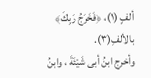ألفٍ (١)، ﴿فَخَرَجُ رَبِكَ﴾ بالألفِ(٣).
وأخرج ابنُ أبى شَيْئَةَ ، وابنُ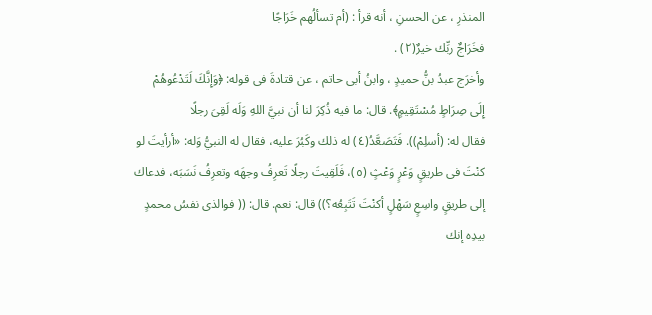المنذرِ ، عن الحسنِ ، أنه قرأ : (أم تسألُهم خَرَاجًا
فخَرَاجٌ ربِّك خيرٌ(٢) .
وأخرَج عبدُ بنُّ حميدٍ ، وابنُ أبى حاتم ، عن قتادةَ فى قوله: ﴿وَإِنَّكَ لَتَدْعُوهُمْ
إِلَى صِرَاطٍ مُسْتَقِيمٍ﴾. قال: ما فيه ذُكِرَ لنا أن نبيَّ اللهِ وَلَه لَقِىَ رجلًا
فقال له: (أسلِمْ)). فَتَصَعَّدُ(٤) له ذلك وكَبُرَ عليه، فقال له النبيُّ وَله: «أرأيتَ لو
كنْتَ فى طريقٍ وَعْرٍ وَعْثٍ (٥)، فَلَقِيتَ رجلًا تَعرِفُ وجهَه وتعرِفُ نَسَبَه، فدعاك
إلى طريقٍ واسِعٍ سَهْلٍ أكنْتَ تَتَبِعُه؟)) قال: نعم. قال: (( فوالذى نفسُ محمدٍ
بيدِه إنك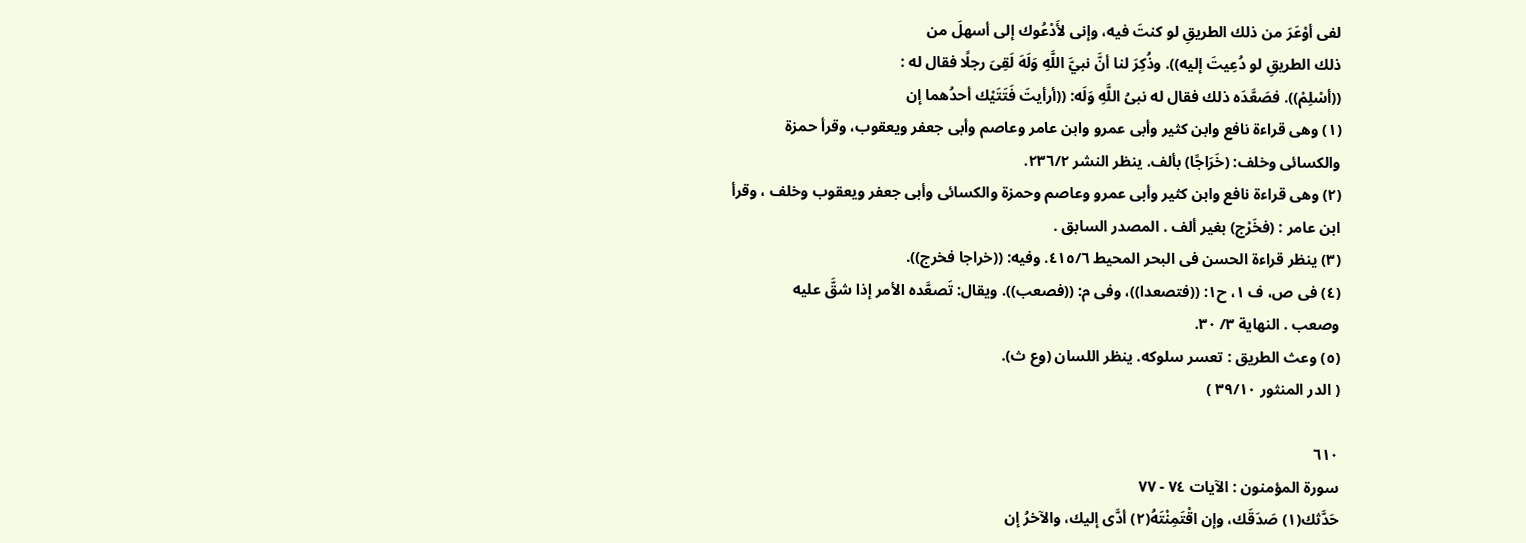لفى أوْعَرَ من ذلك الطريقِ لو كنتَ فيه، وإنى لأَدْعُوك إلى أسهلَ من
ذلك الطريقِ لو دُعِيتَ إليه)). وذُكِرَ لنا أنَّ نبيَّ اللَّهِ وَلَهَ لَقِىَ رجلًا فقال له :
((أسْلِمْ)). فصَعَّدَه ذلك فقال له نبىُ اللَّهِ وَلَه: ((أرأيتَ فَتَتَيْك أحدُهما إن
(١) وهى قراءة نافع وابن كثير وأبى عمرو وابن عامر وعاصم وأبى جعفر ويعقوب، وقرأ حمزة
والكسائى وخلف: (خَرَاجًا) بألف. ينظر النشر ٢٣٦/٢.
(٢) وهى قراءة نافع وابن كثير وأبى عمرو وعاصم وحمزة والكسائى وأبى جعفر ويعقوب وخلف ، وقرأ
ابن عامر : (فخَرْج) بغير ألف . المصدر السابق .
(٣) ينظر قراءة الحسن فى البحر المحيط ٤١٥/٦. وفيه: ((خراجا فخرج)).
(٤) فى ص، ف ١، ح١: ((فتصعدا))، وفى م: ((فصعب)). ويقال: تَصعَّده الأمر إذا شقَّ عليه
وصعب . النهاية ٣/ ٣٠.
(٥) وعث الطريق : تعسر سلوكه. ينظر اللسان (وع ث).
( الدر المنثور ٣٩/١٠ )

٦١٠
سورة المؤمنون : الآيات ٧٤ - ٧٧
حَدَّثك(١) صَدَقَك، وإن اقْتَمِنْتَهُ(٢) أدَّى إليك، والآخرُ إن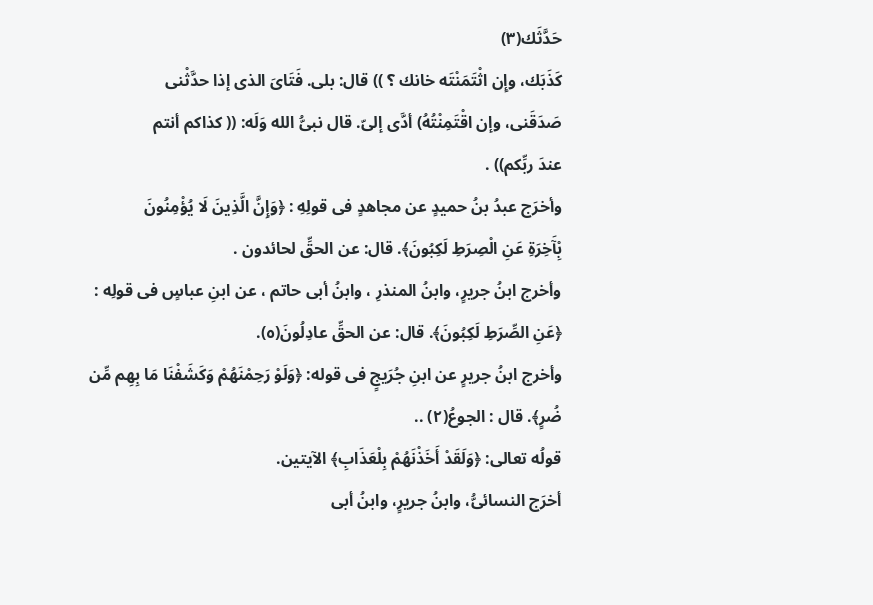حَدَّثَك(٣)
كَذَبَك، وإِن اثْتَمَنْتَه خانك ؟ )) قال: بلى. فَتَاىَ الذى إذا حدَّثْنى
صَدَقَنى، وإن اقْتَمِنْتُهُ) أدَّى إلىّ. قال نبىُّ الله وَلَه: (( كذاكم أنتم
عندَ ربِّكم)) .
وأخرَج عبدُ بنُ حميدٍ عن مجاهدٍ فى قولِهِ : ﴿وَإِنَّ الَّذِينَ لَا يُؤْمِنُونَ
بِْآَخِرَةِ عَنِ الْصِرَطِ لَكِبُونَ﴾. قال: عن الحقِّ لحائدون .
وأخرج ابنُ جريرٍ، وابنُ المنذرِ ، وابنُ أبى حاتم ، عن ابنِ عباسٍ فى قولِه :
﴿عَنِ الصِّرَطِ لَكِبُونَ﴾. قال: عن الحقِّ عادِلُونَ(٥).
وأخرج ابنُ جريرٍ عن ابنِ جُرَيجٍ فى قوله: ﴿وَلَوْ رَحِمْنَهُمْ وَكَشَفْنَا مَا بِهِم مِّن
ضُرٍ﴾. قال : الجوعُ(٢) ..
قولُه تعالى: ﴿وَلَقَدْ أَخَذْنَهُمْ بِلْعَذَابِ﴾ الآيتين.
أخرَج النسائىُّ، وابنُ جريرٍ، وابنُ أبى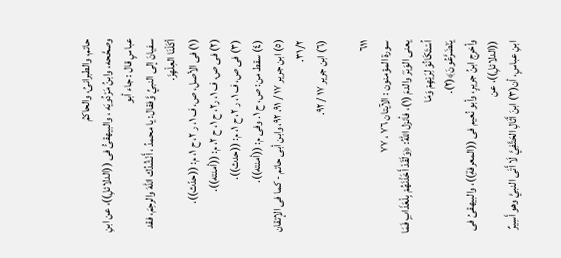حاتم، والطبرانىُ، والحاكمُ
وصحَّحه، وابنُ مَرْدُويَه ، والبيهقىُّ فى ((الدلائلِ))، عن ابنِ عباسٍ قال : جاء أبو
سفيانَ إلى النبيِّ وَّفقال: يا محمدُ ، أَنْشُدُك اللهَ والرحِمَ، فقد أكَلْنَا العِلْهِزَ.
(١) فى الأصل، ص، ف ١، ر ٢، ح ١، م: ((حدّث)).
(٢) فى ص، ف ١، ر٢، ح ١، ح ٢، م: ((أمنته)).
(٣) فى ص، ف ١، ر ٢، ح ١، م: ((حدث)).
(٤) سقط من: ص، ح ١. وفى م: ((أمنته)).
(٥) ابن جرير ١٧ / ٩١، ٩٢، وابن أبى حاتم - كما فى الإتقان ٣١/٢.
(٦) ابن جرير ١٧ / ٩٢.

٦١١
سورة المؤمنون : الآيتان ٧٦ ، ٧٧
يعنى الوَبَرَ والدمَ (١)، فأنزل اللهُ: ﴿وَلَقَدْ أَخَذْنَهُمْ بِلْعَذَابٍ فَمَا اُسْتَكَانُوْ لِرَيْهِمْ وَمَا
يَنْضَرَّعُونَ﴾(٢).
وأخرج ابنُ جريرٍ، وأبو نُعيم فى ((المعرفةِ))، والبيهقىُ فى ((الدلائلِ))، عن
ابنِ عباسٍ، أن(٣) ابنَ أَثَالِ الحَتَّفِيَّ لَا أَتَى النبيَّ وهو أَسِيرٌ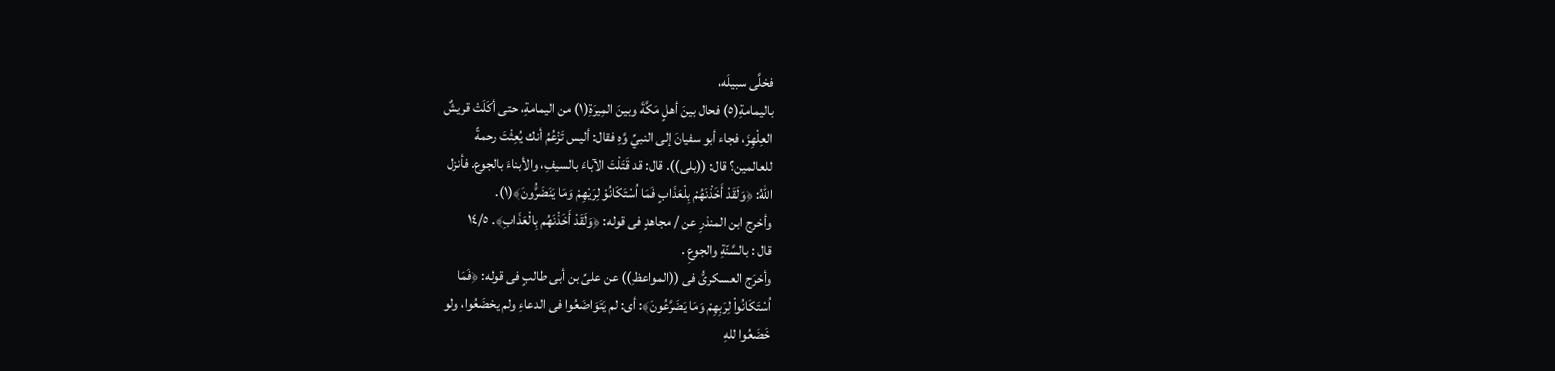فخلَّى سبيلَه،
باليمامةِ(٥) فحال بينَ أهلٍ مَكَّةَ وبينَ المِيرَةِ(١) من اليمامةِ، حتى أكَلَتْ قريشٌ
العِلْهِزَ، فجاء أبو سفيانَ إلى النبيِّ وَّهِ فقال: أليس تَزْعُمُ أنك يُعِثْتَ رحمةً
للعالمين؟ قال: ((بلى)). قال: قد قَتَلْتَ الآباءَ بالسيفِ، والأبناءَ بالجوع. فأنزل
اللهُ: ﴿وَلَقَدْ أَخَذْنَهُمْ بِلْعَذَابٍ فَمَا اُسْتَكَانُوْ لِرَيْهِمْ وَمَا يَنَضَرَُّونَ﴾(١).
وأخرج ابن المنذرِ عن / مجاهدٍ فى قوله: ﴿وَلَقَدْ أَخَذْنَهُم بِالْعَذَابِ﴾. ١٤/٥
قال : بالسَّنّةِ والجوعِ .
وأخرَج العسكرىُّ فى ((المواعظِ)) عن علىِّ بن أبى طالبٍ فى قوله: ﴿فَمَا
اُسْتَكَانُواْ لِرَبِهِمْ وَمَا يَضَرَّعُونَ﴾: أى: لم يَتَوَاضَعُوا فى الدعاءِ ولم يخضَعُوا، ولو
خَضَعُوا للهِ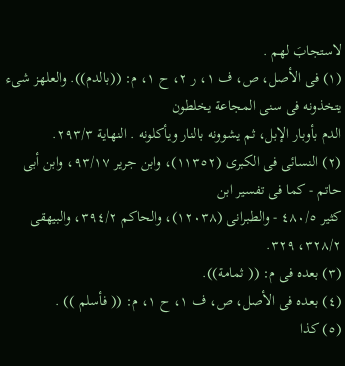لاستجابَ لهم .
(١) فى الأصل، ص، ف ١، ر ٢، ح ١، م: ((بالدم)). والعلهز شىء يتخذونه فى سنى المجاعة يخلطون
الدم بأوبار الإبل، ثم يشوونه بالنار ويأكلونه . النهاية ٢٩٣/٣.
(٢) النسائى فى الكبرى (١١٣٥٢)، وابن جرير ٩٣/١٧، وابن أبى حاتم - كما فى تفسير ابن
كثير ٤٨٠/٥ - والطبرانى (١٢٠٣٨)، والحاكم ٣٩٤/٢، والبيهقى ٣٢٨/٢، ٣٢٩.
(٣) بعده فى م: (( ثمامة)).
(٤) بعده فى الأصل، ص، ف ١، ح ١، م: (( فأسلم )) .
(٥) كذا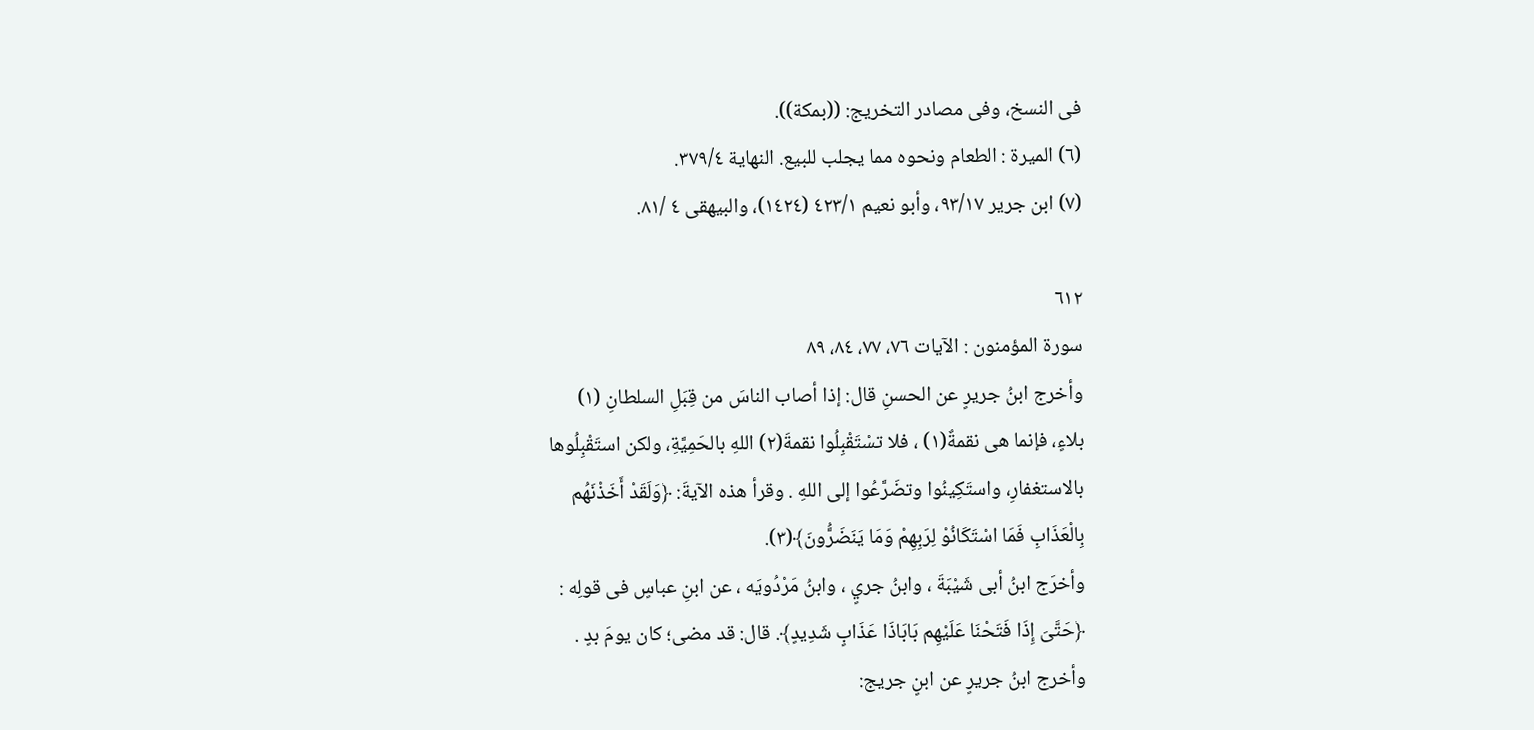فى النسخ، وفى مصادر التخريج: ((بمكة)).
(٦) الميرة : الطعام ونحوه مما يجلب للبيع. النهاية ٣٧٩/٤.
(٧) ابن جرير ٩٣/١٧، وأبو نعيم ٤٢٣/١ (١٤٢٤)، والبيهقى ٤ /٨١.

٦١٢
سورة المؤمنون : الآيات ٧٦، ٧٧، ٨٤، ٨٩
وأخرج ابنُ جريرٍ عن الحسنِ قال: إذا أصاب الناسَ من قِبَلِ السلطانِ (١)
بلاءٍ، فإنما هى نقمةٌ(١) ، فلا تسْتَقْبِلُوا نقمةَ(٢) اللهِ بالحَمِيَّةِ، ولكن استَقْبِلُوها
بالاستغفارِ، واستَكِينُوا وتضَرَّعُوا إلى اللهِ . وقرأ هذه الآيةَ: ﴿وَلَقَدْ أَخَذْنَهُم
بِالْعَذَابِ فَمَا اسْتَكَانُوْ لِرَبِهِمْ وَمَا يَنَضَرَُّونَ﴾(٣).
وأخرَج ابنُ أبى شَيْبَةَ ، وابنُ جريٍ ، وابنُ مَرْدُويَه ، عن ابنِ عباسٍ فى قولِه :
﴿حَتَّىَ إِذَا فَتَحْنَا عَلَيْهِم بَابَاذَا عَذَابٍ شَدِيدٍ﴾. قال: قد مضى؛ كان يومَ بدٍ .
وأخرج ابنُ جريرٍ عن ابنٍ جريج: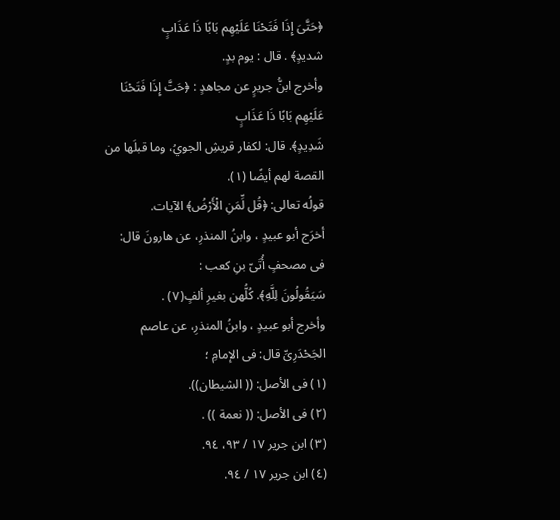﴿حَتَّىَ إِذَا فَتَحْنَا عَلَيْهِم بَابًا ذَا عَذَابٍ
شدیدٍ﴾ . قال : یوم بدٍ.
وأخرج ابنُّ جريرٍ عن مجاهدٍ : ﴿حَتَّ إِذَا فَتَحْنَا عَلَيْهِم بَابًا ذَا عَذَابٍ
شَدِيدٍ﴾. قال: لكفار قريشِ الجويُ، وما قبلَها من القصة لهم أيضًا (١).
قولُه تعالى: ﴿قُل لِّمَنِ الْأَرْضُ﴾ الآيات.
أخرَج أبو عبيدٍ ، وابنُ المنذرِ، عن هارونَ قال: فى مصحفٍ أُتَىّ بنِ كعب :
سَيَقُولُونَ لِلَّهِ﴾. كُلُّهن بغيرِ ألفٍ(٧) .
وأخرج أبو عبيدٍ ، وابنُ المنذرِ، عن عاصم الجَحْدَرِىِّ قال: فى الإمامِ ؛
(١) فى الأصل: (( الشيطان)).
(٢) فى الأصل: (( نعمة )) .
(٣) ابن جرير ١٧ / ٩٣، ٩٤.
(٤) ابن جرير ١٧ / ٩٤.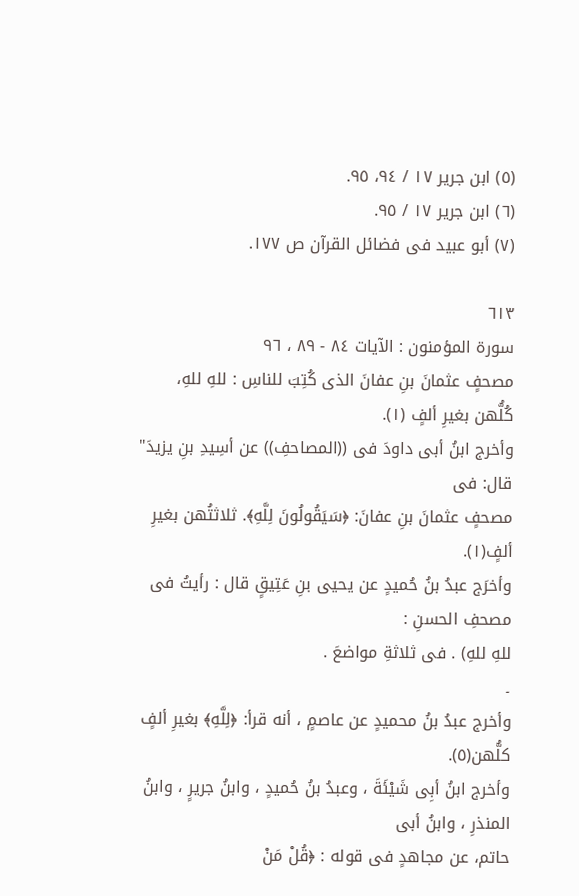(٥) ابن جرير ١٧ / ٩٤، ٩٥.
(٦) ابن جرير ١٧ / ٩٥.
(٧) أبو عبيد فى فضائل القرآن ص ١٧٧.

٦١٣
سورة المؤمنون : الآيات ٨٤ - ٨٩ ، ٩٦
مصحفٍ عثمانَ بنِ عفانَ الذى كُتِبَ للناسِ : للهِ للهِ، كُلُّهن بغيرِ ألفٍ (١).
وأخرج ابنُ أبى داودَ فى ((المصاحفِ)) عن أسِيدِ بنِ يزيدَ" قال: فى
مصحفٍ عثمانَ بنِ عفانَ: ﴿سَيَقُولُونَ لِلَّهِ﴾. ثلاثتُهن بغيرِ ألفٍ(١).
وأخرَج عبدُ بنُ حُميدٍ عن يحيى بنِ عَتِيقٍ قال : رأيتُ فى مصحفِ الحسنِ :
للهِ للهِ) . فى ثلاثةِ مواضعَ .
۔
وأخرج عبدُ بنُ محميدٍ عن عاصمٍ ، أنه قرأ: ﴿لِلَّهِ﴾ بغيرِ ألفٍ كلُّهن(٥).
وأخرج ابنُ أبِى شَيْئَةَ ، وعبدُ بنُ حُميدٍ ، وابنُ جريرٍ ، وابنُ المنذرِ ، وابنُ أبی
حاتم، عن مجاهدٍ فى قوله : ﴿قُلْ مَنْ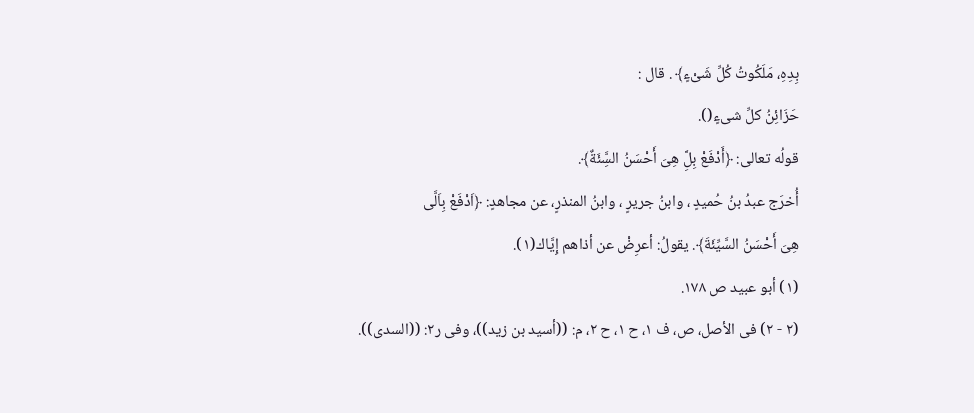بِدِهِ، مَلَكُوتُ كُلِّ شَىْءٍ﴾ . قال :
حَزَائِنُ كلِّ شىءٍ().
قولُه تعالى: ﴿أَدْفَعْ بِلَِّ هِىَ أَحْسَنُ السَِّئَةٌ﴾.
أُخرَج عبدُ بنُ حُميدٍ ، وابنُ جريرٍ ، وابنُ المنذرٍ، عن مجاهدٍ: ﴿اَدْفَعْ بِاَلَّى
هِىَ أَحْسَنُ السَّيِّئَةَ﴾. يقولُ: أعرِضْ عن أذاهم إِيَّاك(١).
(١) أبو عبيد ص ١٧٨.
(٢ - ٢) فى الأصل، ص، ف ١، ح ١، ح ٢، م: ((أسيد بن زيد))، وفى ر٢: ((السدى)).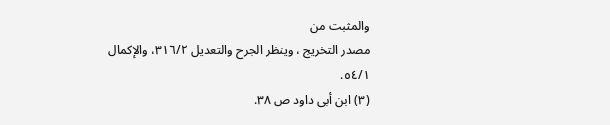والمثبت من
مصدر التخريج ، وينظر الجرح والتعديل ٣١٦/٢، والإكمال ٥٤/١.
(٣) ابن أبى داود ص ٣٨.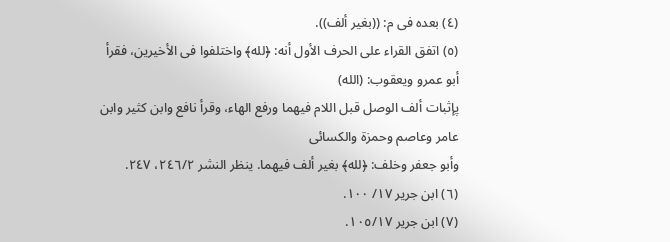(٤) بعده فى م: ((بغير ألف)).
(٥) اتفق القراء على الحرف الأول أنه: ﴿لله﴾ واختلفوا فى الأخيرين، فقرأ أبو عمرو ويعقوب: (الله)
پإثبات ألف الوصل قبل اللام فيهما ورفع الهاء، وقرأ نافع وابن كثير وابن عامر وعاصم وحمزة والكسائى
وأبو جعفر وخلف: ﴿لله﴾ بغير ألف فيهما. ينظر النشر ٢٤٦/٢، ٢٤٧.
(٦) ابن جرير ١٧/ ١٠٠.
(٧) ابن جرير ١٠٥/١٧.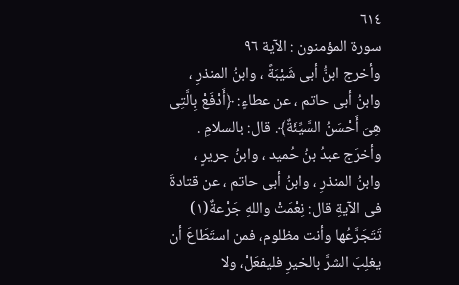٦١٤
سورة المؤمنون : الآية ٩٦
وأخرج ابنُّ أبى شَيْبَةً ، وابنُ المنذرِ ، وابنُ أبى حاتم ، عن عطاءٍ: ﴿أَدْفَعْ بِالَّتِى
هِىَ أَحْسَنُ السَّيِّئَةٌ﴾. قال: بالسلامِ .
وأخرَج عبدُ بنُ حُميد ، وابنُ جريرٍ ، وابنُ المنذرِ ، وابنُ أبى حاتم ، عن قتادةَ
فى الآيةِ قال: نِعْمَتْ واللهِ جَرْعةٌ(١) تَتَجَرَّعُها وأنت مظلوم، فمن استَطَاعَ أن
يغلِبَ الشرَّ بالخيرِ فليفعَلْ، ولا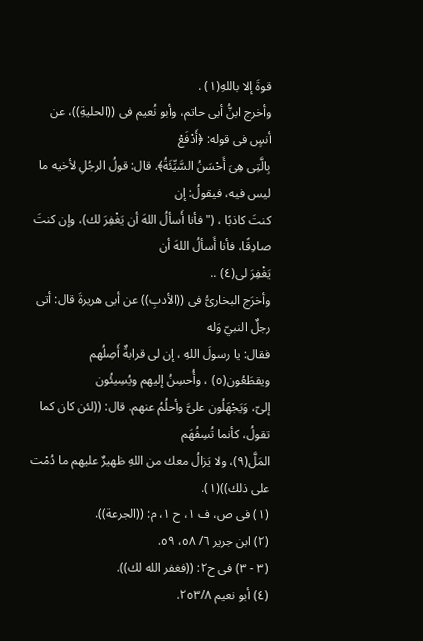قوةَ إلا باللهِ(١) .
وأخرج ابنُّ أبى حاتم، وأبو نُعيم فى ((الحليةِ))، عن أنسٍ فى قوله: ﴿أَدْفَعْ
بِالَّتِى هِىَ أَحْسَنُ السَّيِّئَةُ﴾. قال: قولُ الرجُلِ لأخيه ما ليس فيه، فيقولُ: إن
كنتَ كاذبًا ، ("فأنا أَسألُ اللهَ أن يَغْفِرَ لك)، وإن كنتَ صادِقًا، فأنا أَسألُ اللهَ أن
يَغْفِرَ لى(٤) ..
وأخرَج البخارىُّ فى ((الأدبِ)) عن أبى هريرةَ قال: أتى رجلٌ النبيّ وَله
فقال: يا رسولَ اللهِ ، إن لى قرابةٌ أَصِلُهم ويقطَعُون(٥) ، وأُحسِنُ إليهم ويُسِيئُون
إلىّ، وَيَجْهَلُون علىَّ وأحلُمُ عنهم. قال: ((لئن كان كما تقولُ، كأنما تُسِفُهَم
المَلَّ(٩)، ولا يَزالُ معك من اللهِ ظهيرٌ عليهم ما دُمْت على ذلك))(١).
(١) فى ص، ف ١، ح ١، م: ((الجرعة)).
(٢) ابن جرير ٦/ ٥٨، ٥٩.
(٣ - ٣) فى ح٢: ((فغفر الله لك)).
(٤) أبو نعيم ٢٥٣/٨.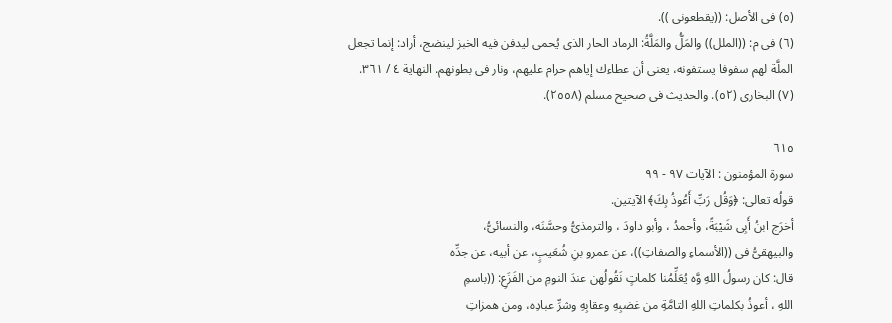(٥) فى الأصل: ((يقطعونى )).
(٦) فى م: ((الملل)) والمَلُّ والمَلَّةُ: الرماد الحار الذى يُحمى ليدفن فيه الخبز لينضج، أراد: إنما تجعل
الملَّة لهم سفوفا يستفونه، يعنى أن عطاءك إياهم حرام عليهم، ونار فى بطونهم. النهاية ٤ / ٣٦١.
(٧) البخارى (٥٢). والحديث فى صحيح مسلم (٢٥٥٨).

٦١٥
سورة المؤمنون : الآيات ٩٧ - ٩٩
قولُه تعالى: ﴿وَقُل رَبِّ أَعُوذُ بِكَ﴾ الآيتين.
أخرَج ابنُ أَبِى شَيْبَةً، وأحمدُ ، وأبو داودَ ، والترمذىُّ وحسَّنَه، والنسائىُّ،
والبيهقىُّ فى ((الأسماءِ والصفاتِ))، عن عمرو بنِ شُعَيبٍ، عن أبيه، عن جدِّه
قال: كان رسولُ اللهِ وَّه يُعَلِّمُنا كلماتٍ نَقُولُهن عندَ النومِ من الفَزَعِ: ((باسمِ
اللهِ ، أعوذُ بكلماتِ اللهِ التامَّةِ من غضبِهِ وعقابِهِ وشرِّ عبادِه، ومن همزاتِ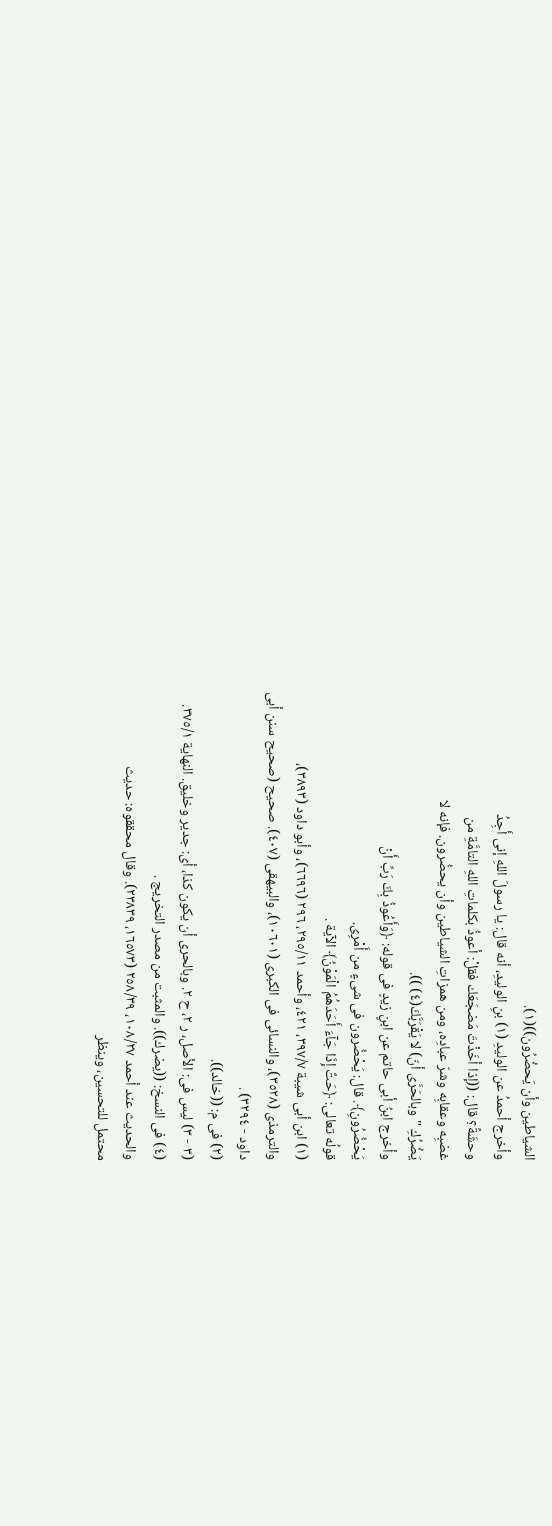الشياطين وأن يَحضُرُون))(١).
وأخرج أحمدُ عن الوليدِ (١) بنِ الوليدِ، أنه قال: يا رسولَ اللهِ إنى أَجِدُ
وحشَةً؟ قال: ((إذا أخَذْتَ مَضجَعَك فقلْ: أعوذُ بكلماتِ اللهِ التامَّةِ من
غضبِه وعقابِه وشرّ عبادِه، ومن همزاتِ الشياطين وأن يحضُرون. فإنه لا
يَضُرُكِ " وبالحَرَّى أنّ) لا يَقْرَبَّكَ(٤) )).
وأخرج ابنُ أبى حاتم عن ابنٍ زيدٍ فى قوله: ﴿وَأَعُوذُ بِكَ رَبِّ أَنْ
يَحْضُرُونِ﴾. قال: يَحْضُرون فى شىءٍ من أَمْرِى.
قولُه تعالى: ﴿حَتَّ إِذَا جَآءَ أَحَدَهُمُ الْمَوْنُ﴾ الآية .
(١) ابن أبى شيبة ٣٩٧/٧، ٤٢١، وأحمد ٢٩٥/١١، ٢٩٦ (٦٦٩٦)، وأبو داود (٣٨٩٣)،
والترمذى (٣٥٢٨)، والنسائى فى الكبرى (١٠٦٠١)، والبيهقى (٤٠٧). صحيح (صحيح سنن أبى
داود - ٣٢٩٤) .
(٢) فى م: ((خالد)).
(٣ - ٣) ليس فى: الأصل، ر ٢، ح ٢. وبالحرى أن يكون كذا، أى: جدير وخليق. النهاية ٣٧٥/١.
(٤) فى النسخ: ((يضرك)). والمثبت من مصدر التخريج .
والحديث عند أحمد ١٠٨/٢٧، ٢٥٨/٣٩ (١٦٥٧٣، ٢٣٨٣٩). وقال محققوه: حديث
محتمل للتحسين، وينظر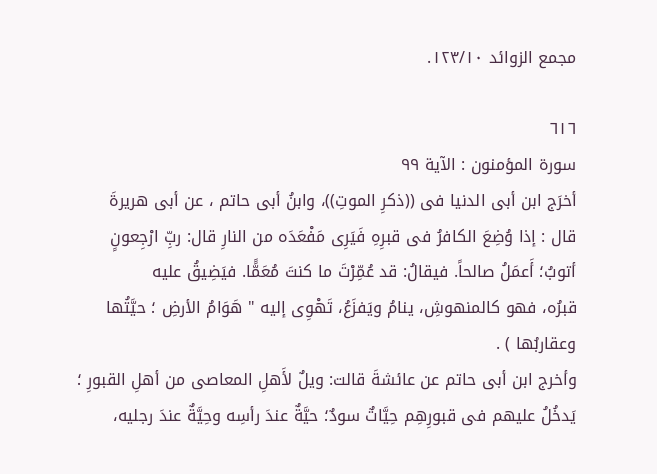مجمع الزوائد ١٢٣/١٠.

٦١٦
سورة المؤمنون : الآية ٩٩
أخرَج ابن أبى الدنيا فى ((ذكرِ الموتِ))، وابنُ أبى حاتم ، عن أبى هريرةَ
قال : إذا وُضِعَ الكافرُ فى قبرِهِ فَيَرِى مَفْعَدَه من النارِ قال: ربِّ ارْجِعونٍ
أتوبُ؛ أَعمَلُ صالحاً. فيقالُ: قد عُمِّرْتَ ما كنتَ مُعَمًَّا. فيَضِيقُ عليه
قبرُه، فهو كالمنهوشِ، ينامُ ويَفزَعُ، تَهْوِى إليه " هَوَامُ الأرضِ ؛ حيَّتُها
وعقاربُها ) .
وأخرج ابن أبى حاتم عن عائشةَ قالت: ويلٌ لأَهلِ المعاصى من أهلِ القبورِ ؛
يَدخُلُ عليهم فى قبورِهِم حِيَّاتٌ سودٌ؛ حيَّةٌ عندَ رأسِه وحِيَّةٌ عندَ رجليه،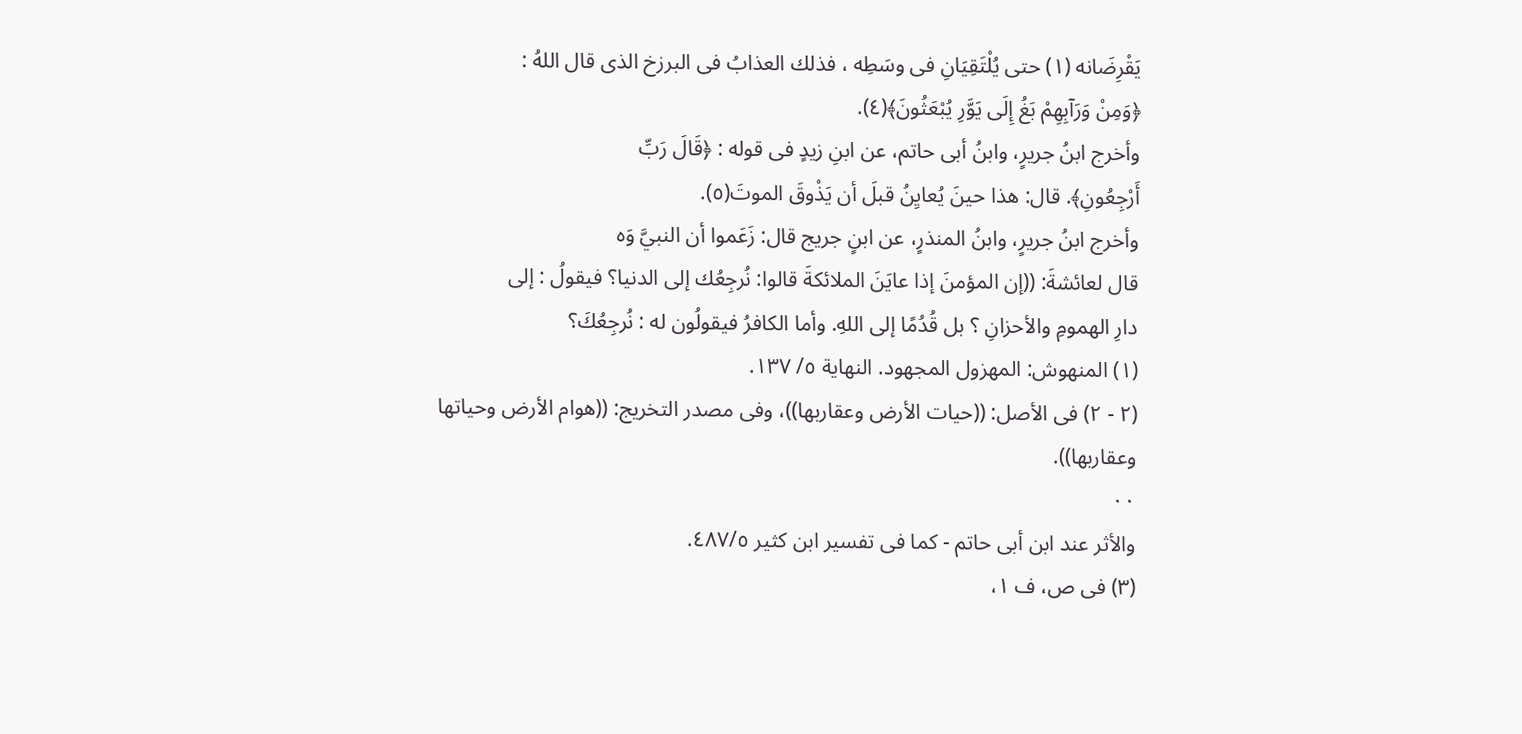يَقْرِضَانه (١) حتى يُلْتَقِيَانِ فى وسَطِه ، فذلك العذابُ فى البرزخ الذى قال اللهُ :
﴿وَمِنْ وَرَآبِهِمْ بَغُ إِلَى يَوَّرِ يُبْعَثُونَ﴾(٤).
وأخرج ابنُ جريرٍ، وابنُ أبى حاتم، عن ابنِ زيدٍ فى قوله : ﴿قَالَ رَبِّ
أَرْجِعُونِ﴾. قال: هذا حينَ يُعايِنُ قبلَ أن يَذْوقَ الموتَ(٥).
وأخرج ابنُ جريرٍ، وابنُ المنذرٍ، عن ابنٍ جريج قال: زَعَموا أن النبيَّ وَه
قال لعائشةَ: ((إن المؤمنَ إذا عايَنَ الملائكةَ قالوا: نُرجِعُك إلى الدنيا؟ فيقولُ : إلى
دارِ الهمومِ والأحزانِ ؟ بل قُدُمًا إلى اللهِ. وأما الكافرُ فيقولُون له : نُرجِعُكَ؟
(١) المنهوش: المهزول المجهود. النهاية ٥/ ١٣٧.
(٢ - ٢) فى الأصل: ((حيات الأرض وعقاربها))، وفى مصدر التخريج: ((هوام الأرض وحياتها
وعقاربها)).
٠٠
والأثر عند ابن أبى حاتم - كما فى تفسير ابن كثير ٤٨٧/٥.
(٣) فى ص، ف ١،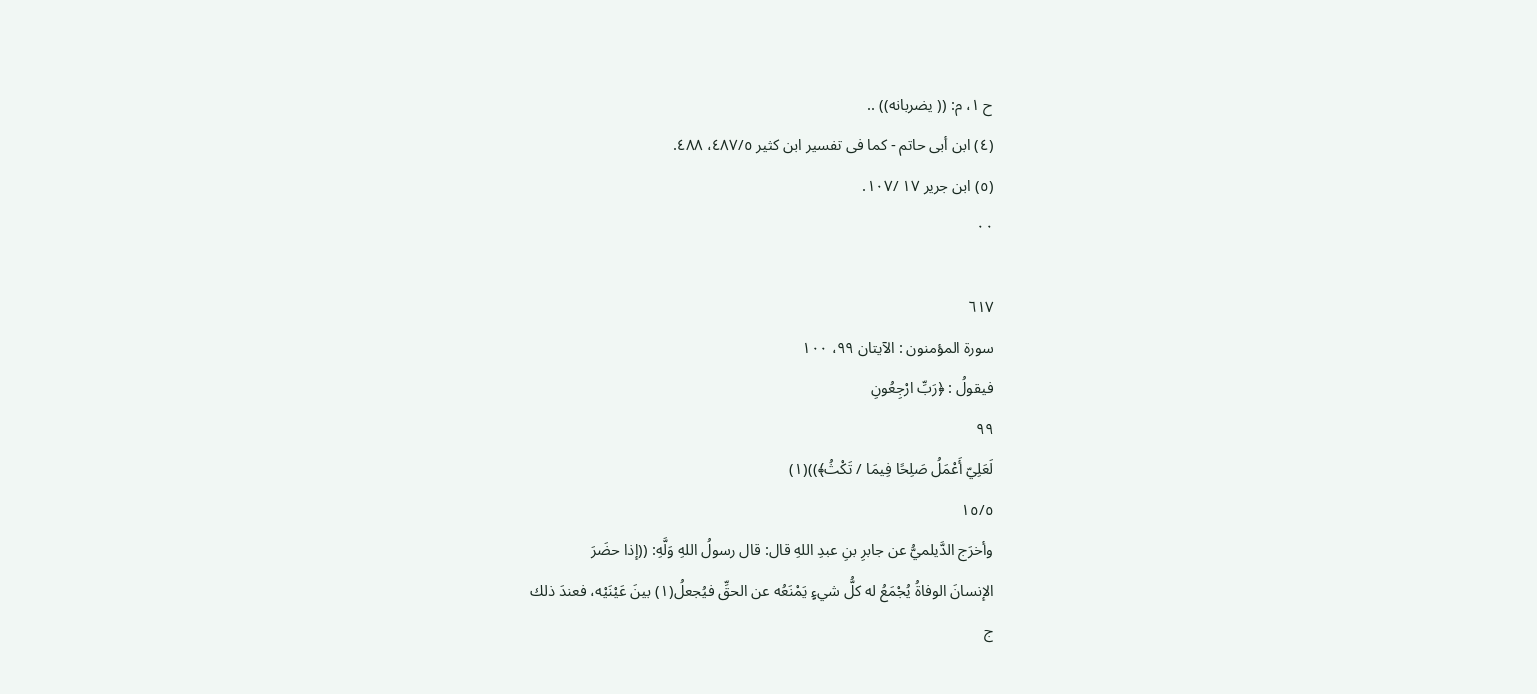ح ١، م: (( يضربانه)) ..
(٤) ابن أبى حاتم - كما فى تفسير ابن كثير ٤٨٧/٥، ٤٨٨.
(٥) ابن جرير ١٧ /١٠٧.
٠٠

٦١٧
سورة المؤمنون : الآيتان ٩٩، ١٠٠
فيقولُ : ﴿رَبِّ ارْجِعُونِ
٩٩
لَعَلِيّ أَعْمَلُ صَلِحًا فِيمَا / تَكْثُ﴾))(١)
١٥/٥
وأخرَج الدَّيلميُّ عن جابرِ بنِ عبدِ اللهِ قال: قال رسولُ اللهِ وَلَّهِ: ((إذا حضَرَ
الإنسانَ الوفاةُ يُجْمَعُ له كلُّ شيءٍ يَمْنَعُه عن الحقِّ فيُجعلُ(١) بينَ عَيْنَيْه، فعندَ ذلك
ج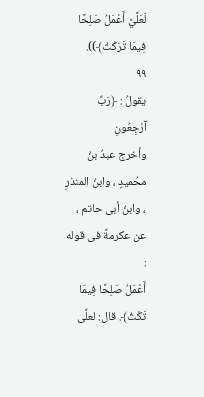لَعَلَّيَّ أَعْمَلُ صَلِحًا فِيمَا تَرَكْتُ﴾)).
٩٩
يقولُ : ﴿رَبِّ آرْجِعُونِ
وأخرج عبدُ بنُ محُميدٍ ، وابنُ المنذرِ ، وابنُ أبى حاتم ، عن عكرمةً فى قوله :
أَعْمَلُ صَلِحًا فِيمَا تَكْثُ﴾. قال: لعلِّى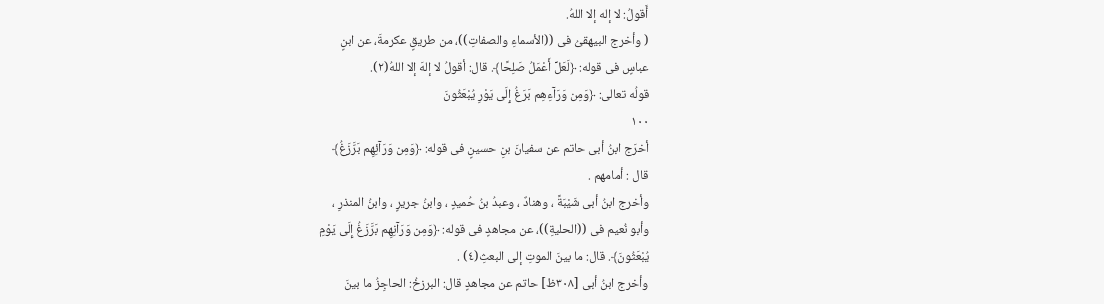أَقولُ: لا إله إلا اللهُ.
( وأخرج البيهقىُ فى ((الأسماءِ والصفاتِ))، من طريقٍ عكرمةَ، عن ابنٍ
عباسٍ فى قوله: ﴿لَعَلِّ أَعْمَلُ صَلِحًا﴾. قال: أقولُ لا إلهَ إلا اللهُ(٢).
قولُه تعالى: ﴿وَمِن وَرَآءِهِم بَرَغُ إِلَى يَوْرِ يُبْعَثُونَ
١٠٠
أخرَج ابنُ أبى حاتم عن سفيانَ بنِ حسينٍ فى قوله: ﴿وَمِن وَرَآئِهِم بَرَّزَغُ﴾
قال : أمامهم .
وأخرج ابنُ أبى شَيْبَةً ، وهنادٌ ، وعبدُ بنُ حُميدٍ ، وابنُ جريرٍ ، وابنُ المنذرِ ،
وأبو نُعيم فى ((الحليةِ))، عن مجاهدٍ فى قوله: ﴿وَمِن وَرَآنِهِم بَرَّزَغُ إِلَى يَوْمِ
يُبْعَثُونَ﴾. قال: ما بينَ الموتِ إلى البعثِ(٤) .
وأخرج ابنُ أبى [٣٠٨ظ] حاتم عن مجاهدٍ قال: البرزخُ: الحاجِزُ ما بينَ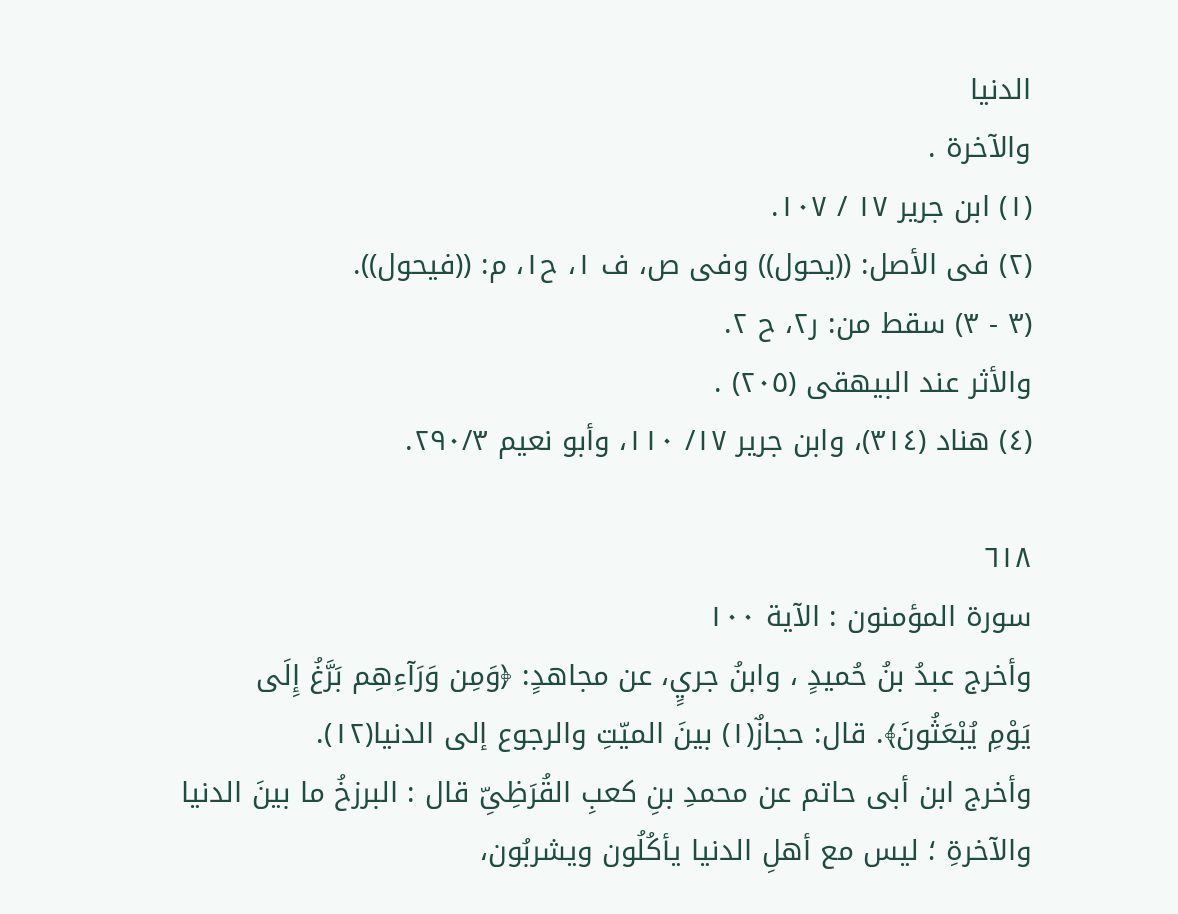الدنيا
والآخرة .
(١) ابن جرير ١٧ / ١٠٧.
(٢) فى الأصل: ((يحول)) وفى ص، ف ١، ح١، م: ((فيحول)).
(٣ - ٣) سقط من: ر٢، ح ٢.
والأثر عند البيهقى (٢٠٥) .
(٤) هناد (٣١٤)، وابن جرير ١٧/ ١١٠، وأبو نعيم ٢٩٠/٣.

٦١٨
سورة المؤمنون : الآية ١٠٠
وأخرج عبدُ بنُ حُميدٍ ، وابنُ جريٍ، عن مجاهدٍ: ﴿وَمِن وَرَآءِهِم بَرَّغُ إِلَى
يَوْمِ يُبْعَثُونَ﴾. قال: حجازٌ(١) بينَ الميّتِ والرجوع إلى الدنيا(١٢).
وأخرج ابن أبى حاتم عن محمدِ بنِ كعبِ القُرَظِىِّ قال : البرزخُ ما بينَ الدنيا
والآخرةِ ؛ ليس مع أهلِ الدنيا يأكُلُون ويشربُون،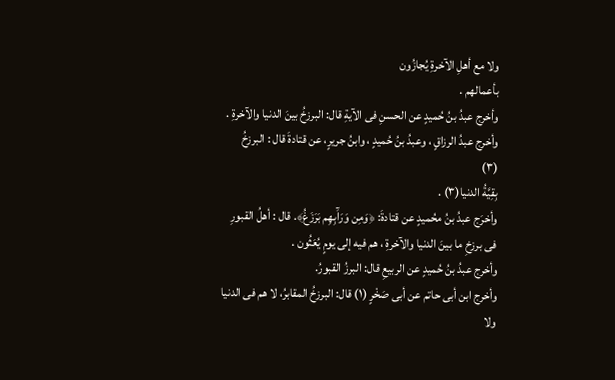ولا مع أهلِ الآخرةِ يُجازُون
بأعمالهم .
وأخرج عبدُ بنُ حُميدٍ عن الحسنِ فى الآيةِ قال: البرزخُ بينَ الدنيا والآخرةِ .
وأخرج عبدُ الرزاقٍ ، وعبدُ بنُ حُميدٍ ، وابنُ جريرٍ، عن قتادةَ قال : البرزخُ
(٣)
بِقِيَّةُ الدنيا(٣) .
وأخرَج عبدُ بنُ محُميدٍ عن قتادةَ: ﴿وَمِن وَرَآَبِهِم بَرَزَغُ﴾. قال : أهلُ القبورِ
فى برزخِ ما بينَ الدنيا والآخرةِ ، هم فيه إلى يومٍ يُعَثُون .
وأخرج عبدُ بنُ حُميدٍ عن الربيعِ قال: البرزُ القبورُ.
وأخرج ابن أبى حاتم عن أبى صَخْرٍ (١) قال: البرزخُ المقابرُ، لا هم فى الدنيا
ولا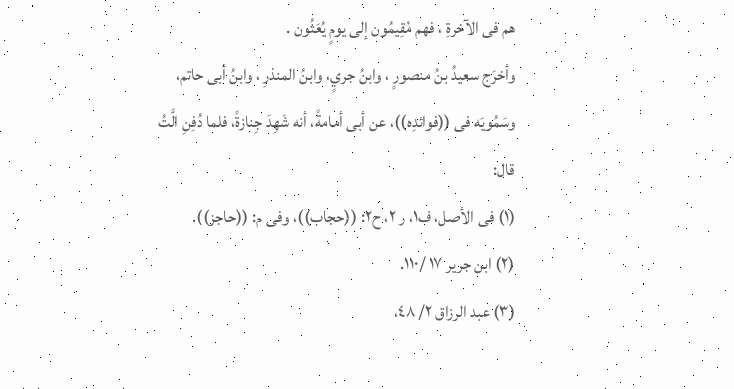هم فى الآخرةِ ، فهم مُقِيمُون إلى يومٍ يُعَثُون .
وأخرَج سعيدُ بنُ منصورٍ ، وابنُ جريٍ، وابنُ المنذرِ ، وابنُ أبى حاتم،
وسَمُويَه فى ((فوائدِه))، عن أبى أمامةً، أنه شَهِدَ جِنازةً، فلما دُفِنِ الَّتُ قال:
(١) فى الأصل، ف١، ر ٢، ح٢: ((حجاب))، وفى م: ((حاجز)).
(٢) ابن جرير ١٧ /١١٠.
(٣) عبد الرزاق ٢/ ٤٨،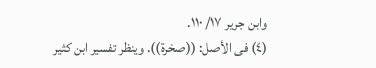وابن جرير ١٧/ ١١٠.
(٤) فى الأصل: ((صخرة)). وينظر تفسير ابن كثير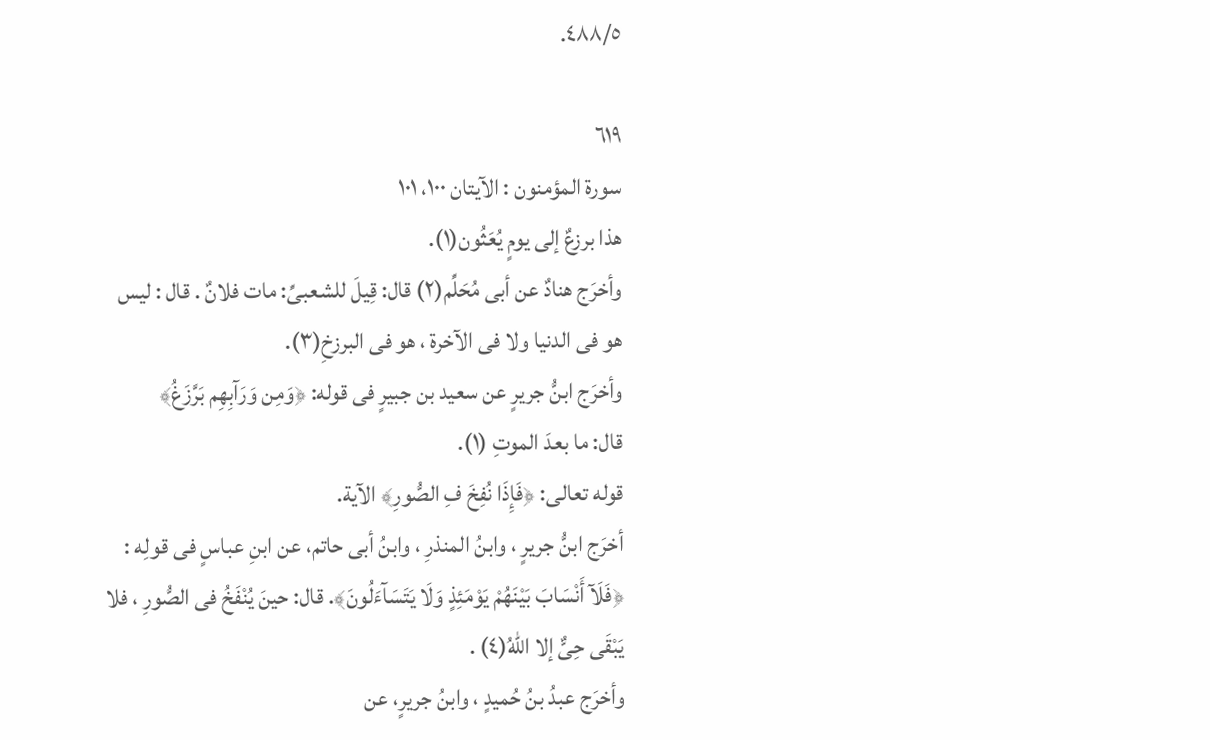٤٨٨/٥.

٦١٩
سورة المؤمنون : الآيتان ١٠٠، ١٠١
هذا برزعٌ إلى يومٍ يُعَثُون(١).
وأخرَج هنادٌ عن أبى مُحَلِّم(٢) قال: قِيلَ للشعبىِّ: مات فلانٌ . قال : ليس
هو فى الدنيا ولا فى الآخرة ، هو فى البرزخِ(٣).
وأخرَج ابنُّ جريرٍ عن سعيد بن جبيرٍ فى قوله: ﴿وَمِن وَرَآبِهِم بَرَّزَغُ﴾
قال: ما بعدَ الموتِ (١).
قوله تعالى: ﴿فَإِذَا نُفِخَ فِ الصُّورِ﴾ الآية.
أخرَج ابنُّ جريرٍ ، وابنُ المنذرِ ، وابنُ أبى حاتم، عن ابنِ عباسٍ فى قولِه :
﴿فَلَآ أَنْسَابَ بَيْنَهُمْ يَوْمَئِذٍ وَلَا يَتَسَآءَلُونَ﴾. قال: حينَ يُنْفَخُ فى الصُّورِ ، فلا
يَبْقَى حِىٌّ إلا اللهُ(٤) .
وأخرَج عبدُ بنُ حُميدٍ ، وابنُ جريرٍ، عن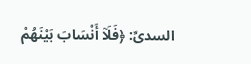السدىِّ: ﴿فَلَآ أَنْسَابَ بَيْنَهُمْ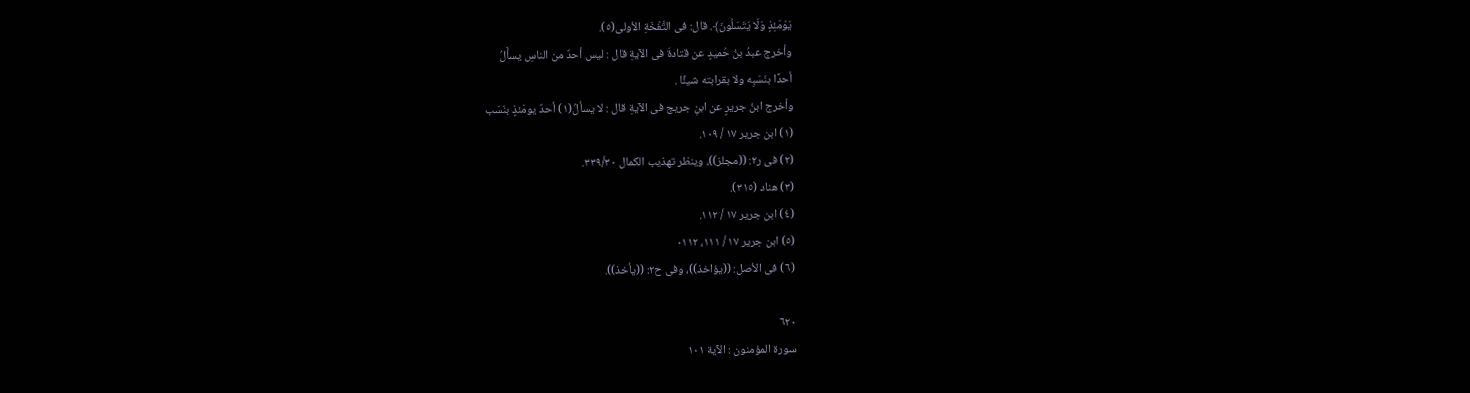يَوْمَئِذٍ وَلَا يَتَسَلُونَ﴾. قال: فى التَّفْخَةِ الأولى(٥).
وأخرج عبدُ بنُ حُميدٍ عن قتادةَ فى الآيةِ قال : ليس أحدٌ من الناسِ يسأَلُ
أحدًا بنَسَبِه ولا بقرابته شيئًا .
وأخرج ابنُ جريرٍ عن ابنِ جريج فى الآيةِ قال : لا يسألُ(١) أحدٌ يومَئذٍ بنّسَب
(١) ابن جرير ١٧ / ١٠٩.
(٢) فى ر٢: ((مجلز))، وينظر تهذيب الكمال ٣٣٩/٣٠.
(٣) هناد (٣١٥).
(٤) ابن جرير ١٧ / ١١٢.
(٥) ابن جرير ١٧ / ١١١، ٠١١٢
(٦) فى الأصل: ((يؤاخذ))، وفى ح٢: ((يأخذ)).

٦٢٠
سورة المؤمنون : الآية ١٠١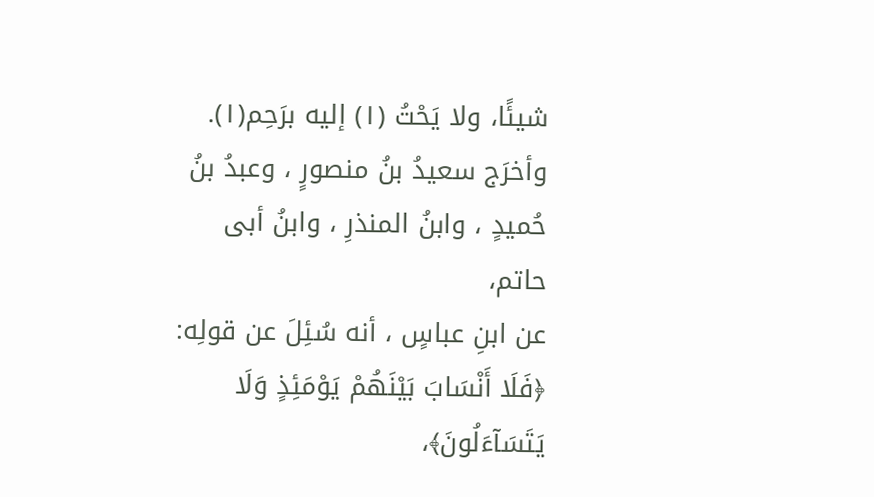شيئًا، ولا يَحْتُ (١) إليه برَحِم(١).
وأخرَج سعيدُ بنُ منصورٍ ، وعبدُ بنُ حُميدٍ ، وابنُ المنذرِ ، وابنُ أبى حاتم،
عن ابنِ عباسٍ ، أنه سُئِلَ عن قولِه: ﴿فَلَا أَنْسَابَ بَيْنَهُمْ يَوْمَئِذٍ وَلَا يَتَسَآءَلُونَ﴾،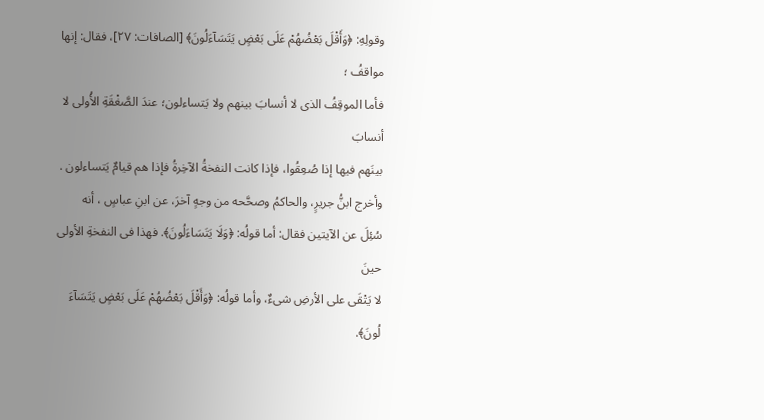وقولِهِ: ﴿وَأَقْلَ بَعْضُهُمْ عَلَى بَعْضٍ يَتَسَآءَلُونَ﴾ [الصافات: ٢٧]، فقال: إنها مواقفُ ؛
فأما الموقِفُ الذى لا أنسابَ بينهم ولا يَتساءلون؛ عندَ الصَّغْقَةِ الأُولى لا أنسابَ
بينَهم فيها إذا صُعِقُوا، فإذا كانت النفخةُ الآخِرةُ فإذا هم قيامٌ يَتساءلون .
وأخرج ابنُّ جريرٍ، والحاكمُ وصحَّحه من وجهٍ آخرَ، عن ابنِ عباسٍ ، أنه
سُئِلَ عن الآيتين فقال: أما قولُه: ﴿وَلَا يَتَسَاءَلُونَ﴾. فهذا فى النفخةِ الأولى حينَ
لا يَتْقَى على الأرضِ شىءٌ، وأما قولُه: ﴿وَأَقْلَ بَعْضُهُمْ عَلَى بَعْضٍ يَتَسَآءَ لُونَ﴾.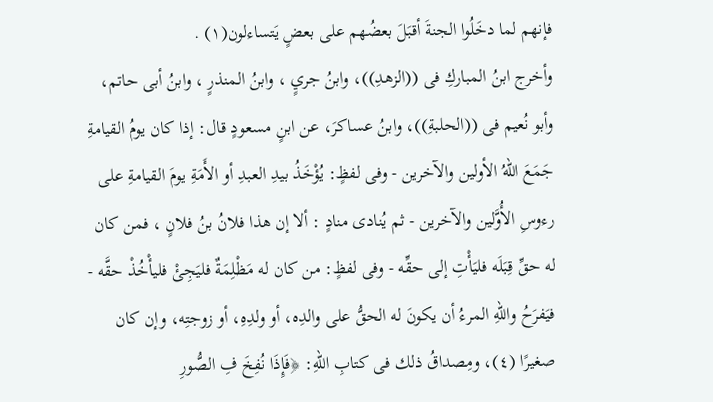فإنهم لما دخَلُوا الجنةَ أقبَلَ بعضُهم على بعضٍ يَتساءلون(١) .
وأخرج ابنُ المباركِ فى ((الزهدِ))، وابنُ جريٍ ، وابنُ المنذرٍ ، وابنُ أبى حاتم،
وأبو نُعيم فى ((الحلبةِ))، وابنُ عساكرَ، عن ابنٍ مسعودٍ قال: إذا كان يومُ القيامةِ
جَمَعَ اللهُ الأولين والآخرين - وفى لفظٍ: يُؤْخَذُ بيدِ العبدِ أو الأَمَةِ يومَ القيامةِ على
رءوسِ الأُوَّلين والآخرين - ثم يُنادى منادٍ : ألا إن هذا فلانُ بنُ فلانٍ ، فمن كان
له حقِّ قِبَلَه فليَأْتِ إلى حقِّه - وفى لفظٍ: من كان له مَظْلِمَةٌ فليَجِئْ فليأْخُذْ حقَّه -
فيَفرَحُ واللهِ المرءُ أن يكونَ له الحقُّ على والدِه، أو ولدِهِ، أو زوجتِه، وإن كان
صغيرًا (٤)، ومِصداقُ ذلك فى كتابِ اللهِ: ﴿فَإِذَا نُفِخَ فِ الصُّورِ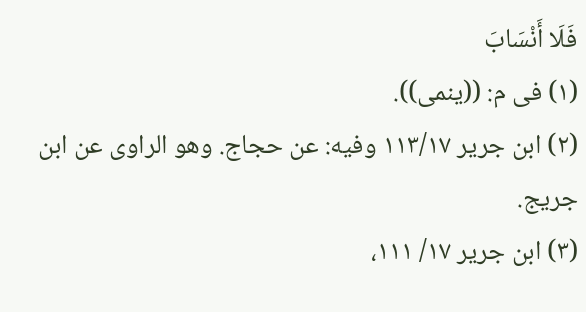فَلَا أَنْسَابَ
(١) فى م: ((ينمى)).
(٢) ابن جرير ١١٣/١٧ وفيه: عن حجاج. وهو الراوى عن ابن جريج.
(٣) ابن جرير ١٧/ ١١١،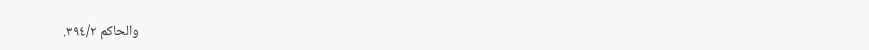والحاكم ٣٩٤/٢.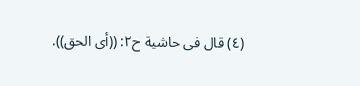(٤) قال فى حاشية ح٢: ((أى الحق)).